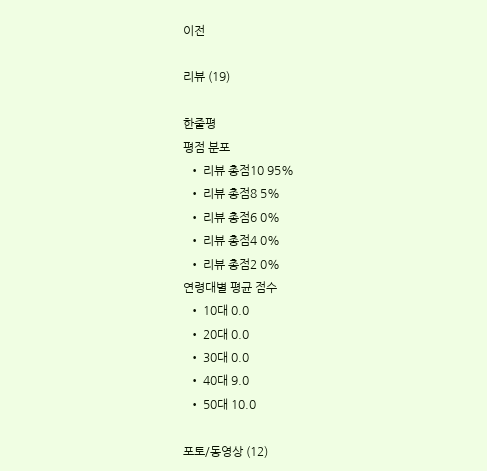이전

리뷰 (19)

한줄평
평점 분포
  • 리뷰 총점10 95%
  • 리뷰 총점8 5%
  • 리뷰 총점6 0%
  • 리뷰 총점4 0%
  • 리뷰 총점2 0%
연령대별 평균 점수
  • 10대 0.0
  • 20대 0.0
  • 30대 0.0
  • 40대 9.0
  • 50대 10.0

포토/동영상 (12)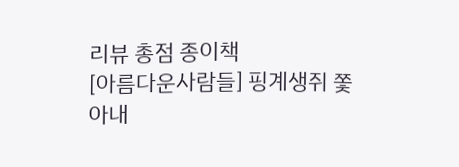리뷰 총점 종이책
[아름다운사람들] 핑계생쥐 쫓아내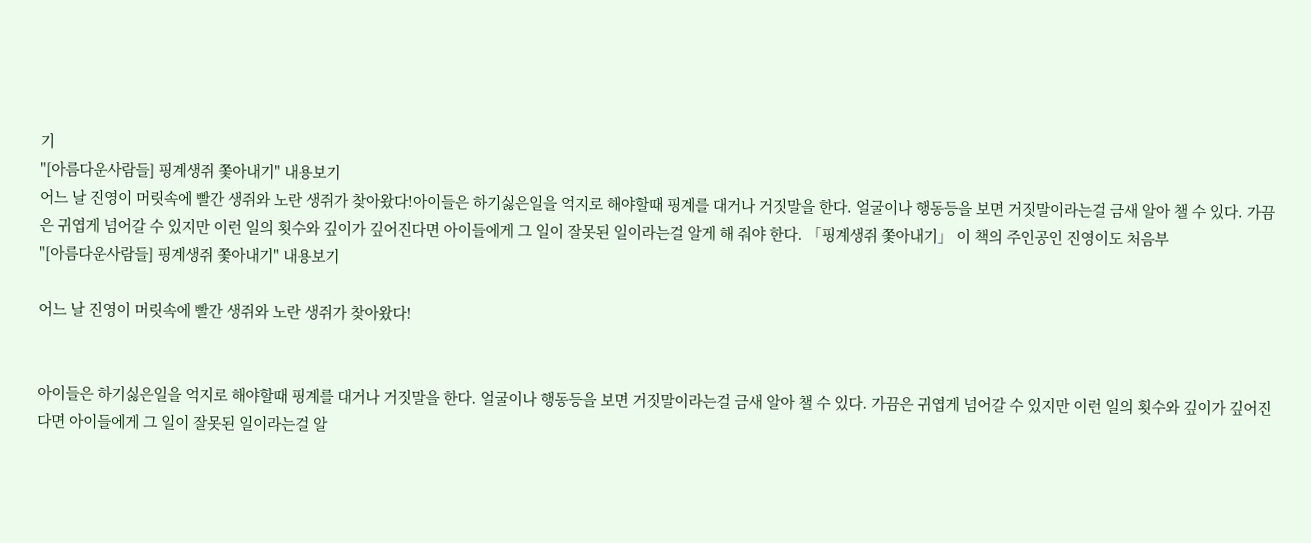기
"[아름다운사람들] 핑계생쥐 쫓아내기" 내용보기
어느 날 진영이 머릿속에 빨간 생쥐와 노란 생쥐가 찾아왔다!아이들은 하기싫은일을 억지로 해야할때 핑계를 대거나 거짓말을 한다. 얼굴이나 행동등을 보면 거짓말이라는걸 금새 알아 챌 수 있다. 가끔은 귀엽게 넘어갈 수 있지만 이런 일의 횟수와 깊이가 깊어진다면 아이들에게 그 일이 잘못된 일이라는걸 알게 해 줘야 한다. 「핑계생쥐 쫓아내기」 이 책의 주인공인 진영이도 처음부
"[아름다운사람들] 핑계생쥐 쫓아내기" 내용보기

어느 날 진영이 머릿속에 빨간 생쥐와 노란 생쥐가 찾아왔다!


아이들은 하기싫은일을 억지로 해야할때 핑계를 대거나 거짓말을 한다. 얼굴이나 행동등을 보면 거짓말이라는걸 금새 알아 챌 수 있다. 가끔은 귀엽게 넘어갈 수 있지만 이런 일의 횟수와 깊이가 깊어진다면 아이들에게 그 일이 잘못된 일이라는걸 알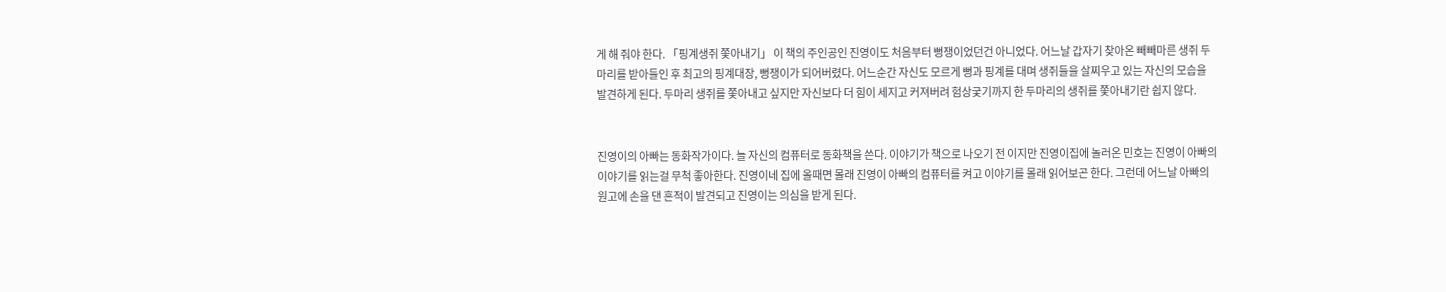게 해 줘야 한다. 「핑계생쥐 쫓아내기」 이 책의 주인공인 진영이도 처음부터 뻥쟁이었던건 아니었다. 어느날 갑자기 찾아온 빼빼마른 생쥐 두마리를 받아들인 후 최고의 핑계대장, 뻥쟁이가 되어버렸다. 어느순간 자신도 모르게 뻥과 핑계를 대며 생쥐들을 살찌우고 있는 자신의 모습을 발견하게 된다. 두마리 생쥐를 쫓아내고 싶지만 자신보다 더 힘이 세지고 커져버려 험상궂기까지 한 두마리의 생쥐를 쫓아내기란 쉽지 않다.


진영이의 아빠는 동화작가이다. 늘 자신의 컴퓨터로 동화책을 쓴다. 이야기가 책으로 나오기 전 이지만 진영이집에 놀러온 민호는 진영이 아빠의 이야기를 읽는걸 무척 좋아한다. 진영이네 집에 올때면 몰래 진영이 아빠의 컴퓨터를 켜고 이야기를 몰래 읽어보곤 한다. 그런데 어느날 아빠의 원고에 손을 댄 흔적이 발견되고 진영이는 의심을 받게 된다.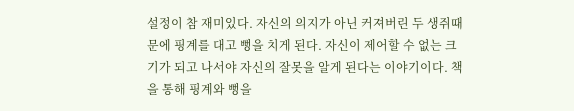설정이 참 재미있다. 자신의 의지가 아닌 커져버린 두 생쥐때문에 핑계를 대고 뻥을 치게 된다. 자신이 제어할 수 없는 크기가 되고 나서야 자신의 잘못을 알게 된다는 이야기이다. 책을 통해 핑계와 뻥을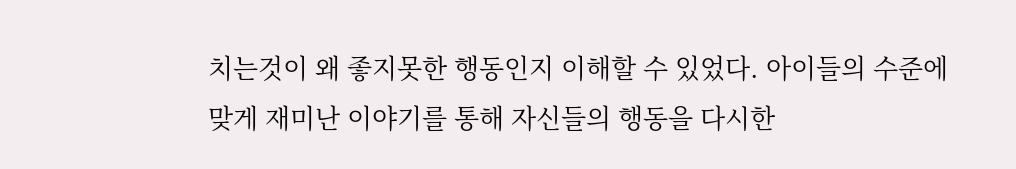치는것이 왜 좋지못한 행동인지 이해할 수 있었다. 아이들의 수준에 맞게 재미난 이야기를 통해 자신들의 행동을 다시한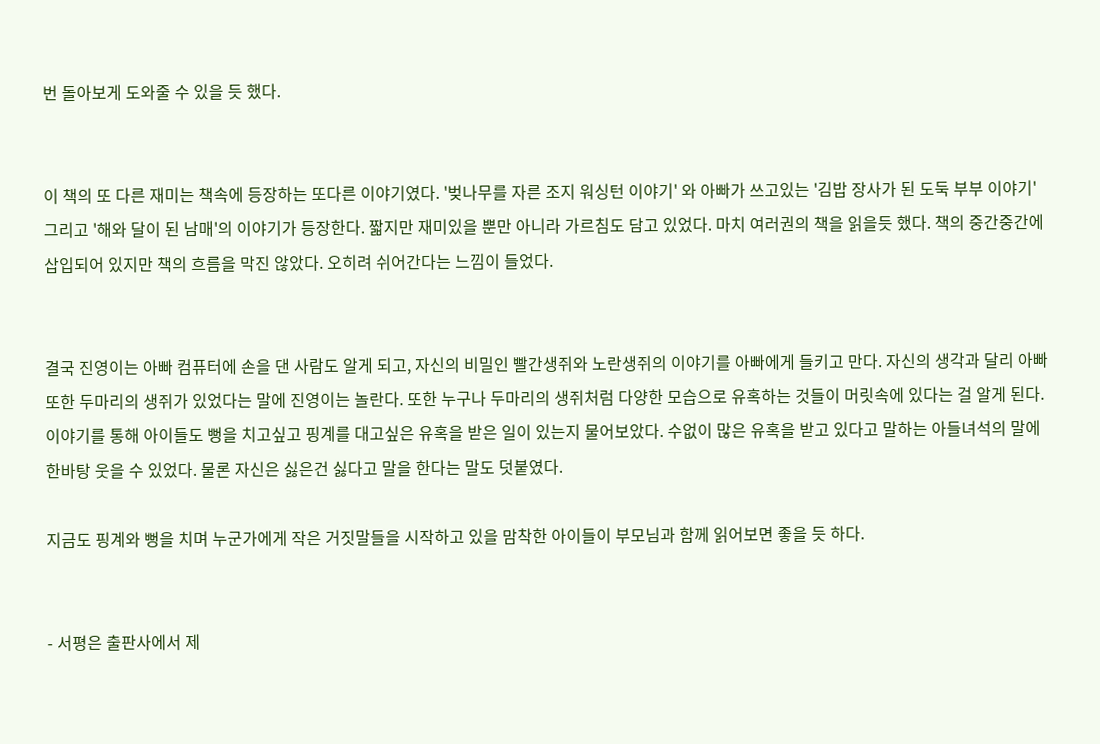번 돌아보게 도와줄 수 있을 듯 했다.


이 책의 또 다른 재미는 책속에 등장하는 또다른 이야기였다. '벚나무를 자른 조지 워싱턴 이야기' 와 아빠가 쓰고있는 '김밥 장사가 된 도둑 부부 이야기' 그리고 '해와 달이 된 남매'의 이야기가 등장한다. 짧지만 재미있을 뿐만 아니라 가르침도 담고 있었다. 마치 여러권의 책을 읽을듯 했다. 책의 중간중간에 삽입되어 있지만 책의 흐름을 막진 않았다. 오히려 쉬어간다는 느낌이 들었다.


결국 진영이는 아빠 컴퓨터에 손을 댄 사람도 알게 되고, 자신의 비밀인 빨간생쥐와 노란생쥐의 이야기를 아빠에게 들키고 만다. 자신의 생각과 달리 아빠또한 두마리의 생쥐가 있었다는 말에 진영이는 놀란다. 또한 누구나 두마리의 생쥐처럼 다양한 모습으로 유혹하는 것들이 머릿속에 있다는 걸 알게 된다. 이야기를 통해 아이들도 뻥을 치고싶고 핑계를 대고싶은 유혹을 받은 일이 있는지 물어보았다. 수없이 많은 유혹을 받고 있다고 말하는 아들녀석의 말에 한바탕 웃을 수 있었다. 물론 자신은 싫은건 싫다고 말을 한다는 말도 덧붙였다.

지금도 핑계와 뻥을 치며 누군가에게 작은 거짓말들을 시작하고 있을 맘착한 아이들이 부모님과 함께 읽어보면 좋을 듯 하다.


- 서평은 출판사에서 제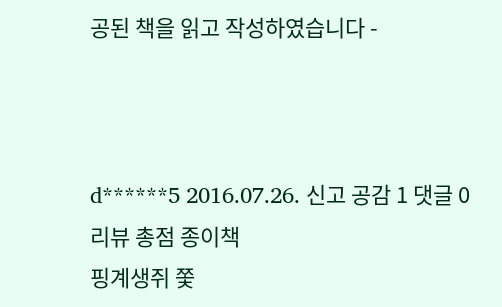공된 책을 읽고 작성하였습니다 -



d******5 2016.07.26. 신고 공감 1 댓글 0
리뷰 총점 종이책
핑계생쥐 쫓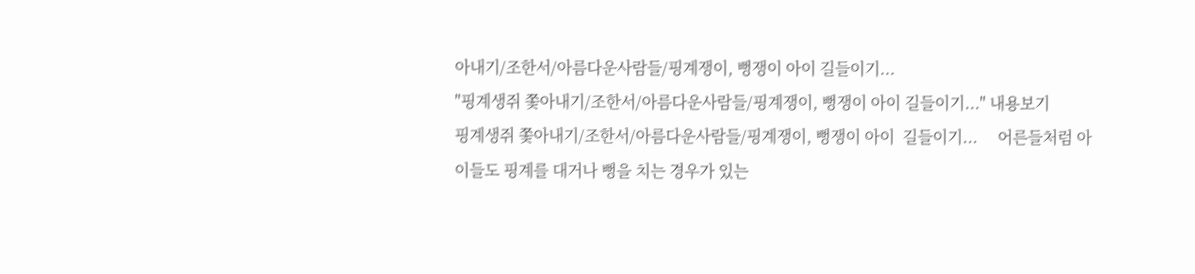아내기/조한서/아름다운사람들/핑계쟁이, 뻥쟁이 아이 길들이기...
"핑계생쥐 쫓아내기/조한서/아름다운사람들/핑계쟁이, 뻥쟁이 아이 길들이기..." 내용보기
핑계생쥐 쫓아내기/조한서/아름다운사람들/핑계쟁이, 뻥쟁이 아이  길들이기...     어른들처럼 아이들도 핑계를 대거나 뻥을 치는 경우가 있는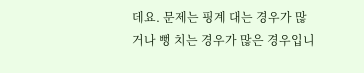데요. 문제는 핑계 대는 경우가 많거나 뻥 치는 경우가 많은 경우입니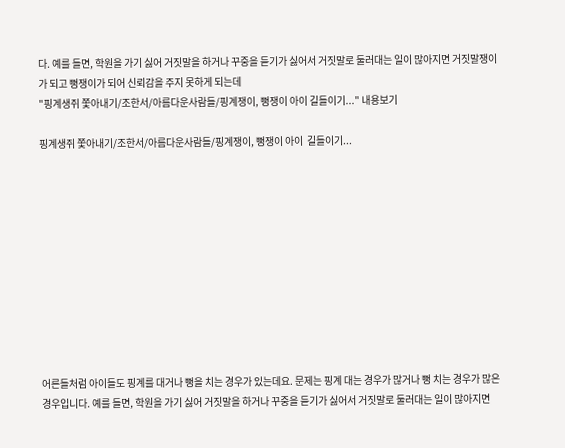다. 예를 들면, 학원을 가기 싫어 거짓말을 하거나 꾸중을 듣기가 싫어서 거짓말로 둘러대는 일이 많아지면 거짓말쟁이가 되고 뻥쟁이가 되어 신뢰감을 주지 못하게 되는데
"핑계생쥐 쫓아내기/조한서/아름다운사람들/핑계쟁이, 뻥쟁이 아이 길들이기..." 내용보기

핑계생쥐 쫓아내기/조한서/아름다운사람들/핑계쟁이, 뻥쟁이 아이  길들이기...











어른들처럼 아이들도 핑계를 대거나 뻥을 치는 경우가 있는데요. 문제는 핑계 대는 경우가 많거나 뻥 치는 경우가 많은 경우입니다. 예를 들면, 학원을 가기 싫어 거짓말을 하거나 꾸중을 듣기가 싫어서 거짓말로 둘러대는 일이 많아지면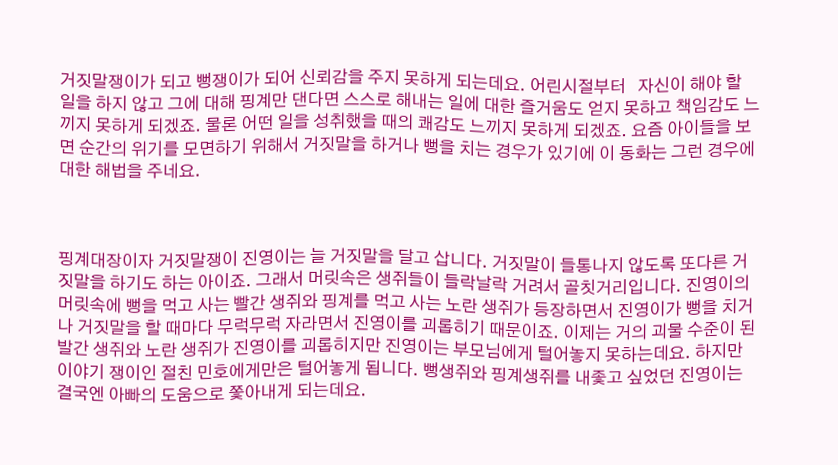거짓말쟁이가 되고 뻥쟁이가 되어 신뢰감을 주지 못하게 되는데요. 어린시절부터   자신이 해야 할 일을 하지 않고 그에 대해 핑계만 댄다면 스스로 해내는 일에 대한 즐거움도 얻지 못하고 책임감도 느끼지 못하게 되겠죠. 물론 어떤 일을 성취했을 때의 쾌감도 느끼지 못하게 되겠죠. 요즘 아이들을 보면 순간의 위기를 모면하기 위해서 거짓말을 하거나 뻥을 치는 경우가 있기에 이 동화는 그런 경우에 대한 해법을 주네요.



핑계대장이자 거짓말쟁이 진영이는 늘 거짓말을 달고 삽니다. 거짓말이 들통나지 않도록 또다른 거짓말을 하기도 하는 아이죠. 그래서 머릿속은 생쥐들이 들락날락 거려서 골칫거리입니다. 진영이의 머릿속에 뻥을 먹고 사는 빨간 생쥐와 핑계를 먹고 사는 노란 생쥐가 등장하면서 진영이가 뻥을 치거나 거짓말을 할 때마다 무럭무럭 자라면서 진영이를 괴롭히기 때문이죠. 이제는 거의 괴물 수준이 된 발간 생쥐와 노란 생쥐가 진영이를 괴롭히지만 진영이는 부모님에게 털어놓지 못하는데요. 하지만 이야기 쟁이인 절친 민호에게만은 털어놓게 됩니다. 뻥생쥐와 핑계생쥐를 내좇고 싶었던 진영이는 결국엔 아빠의 도움으로 쫓아내게 되는데요.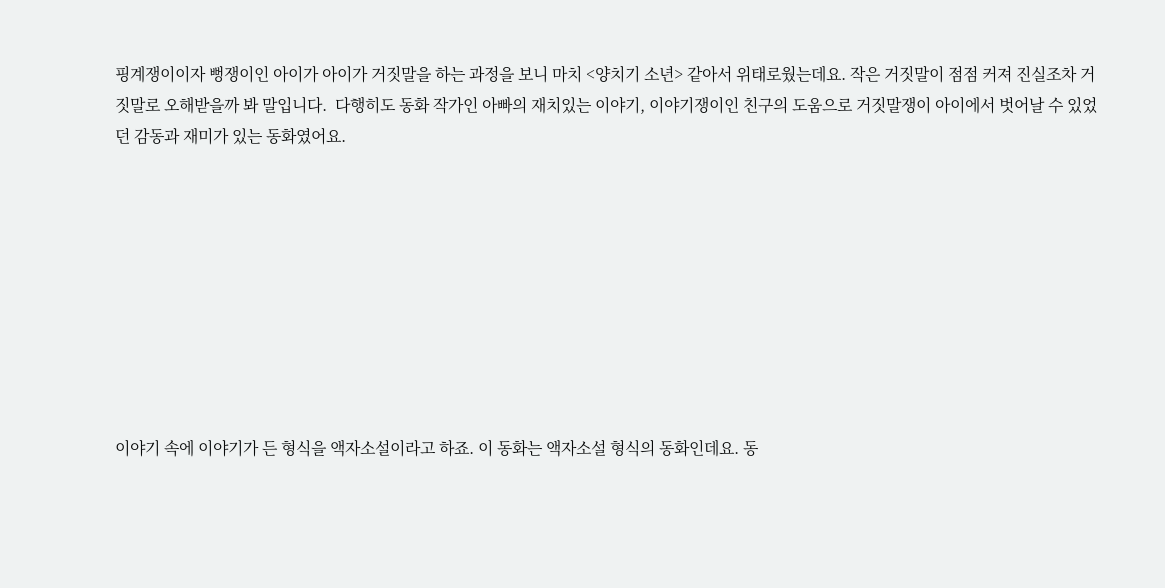핑계쟁이이자 뻥쟁이인 아이가 아이가 거짓말을 하는 과정을 보니 마치 <양치기 소년> 같아서 위태로웠는데요. 작은 거짓말이 점점 커져 진실조차 거짓말로 오해받을까 봐 말입니다.  다행히도 동화 작가인 아빠의 재치있는 이야기, 이야기쟁이인 친구의 도움으로 거짓말쟁이 아이에서 벗어날 수 있었던 감동과 재미가 있는 동화였어요.









이야기 속에 이야기가 든 형식을 액자소설이라고 하죠. 이 동화는 액자소설 형식의 동화인데요. 동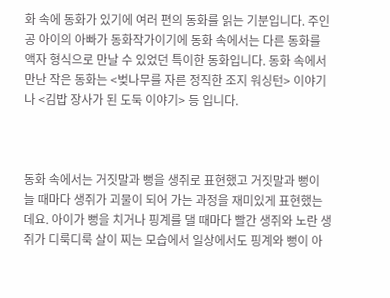화 속에 동화가 있기에 여러 편의 동화를 읽는 기분입니다. 주인공 아이의 아빠가 동화작가이기에 동화 속에서는 다른 동화를 액자 형식으로 만날 수 있었던 특이한 동화입니다. 동화 속에서 만난 작은 동화는 <벚나무를 자른 정직한 조지 워싱턴> 이야기나 <김밥 장사가 된 도둑 이야기> 등 입니다.



동화 속에서는 거짓말과 뻥을 생쥐로 표현했고 거짓말과 뻥이 늘 때마다 생쥐가 괴물이 되어 가는 과정을 재미있게 표현했는데요. 아이가 뻥을 치거나 핑계를 댈 때마다 빨간 생쥐와 노란 생쥐가 디룩디룩 살이 찌는 모습에서 일상에서도 핑계와 뻥이 아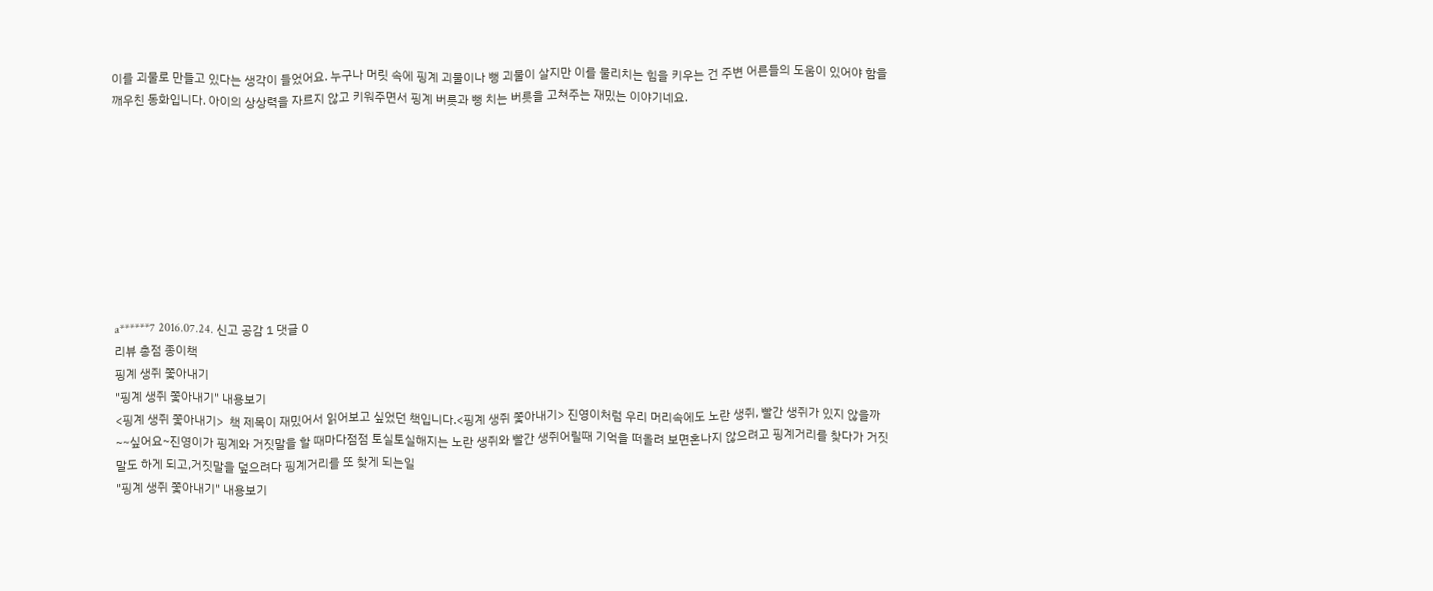이를 괴물로 만들고 있다는 생각이 들었어요. 누구나 머릿 속에 핑계 괴물이나 뻥 괴물이 살지만 이를 물리치는 힘을 키우는 건 주변 어른들의 도움이 있어야 함을 깨우친 동화입니다. 아이의 상상력을 자르지 않고 키워주면서 핑계 버릇과 뻥 치는 버릇을 고쳐주는 재밌는 이야기네요.









a******7 2016.07.24. 신고 공감 1 댓글 0
리뷰 총점 종이책
핑계 생쥐 쫓아내기
"핑계 생쥐 쫓아내기" 내용보기
<핑계 생쥐 쫓아내기>  책 제목이 재밌어서 읽어보고 싶었던 책입니다.<핑계 생쥐 쫓아내기> 진영이처럼 우리 머리속에도 노란 생쥐, 빨간 생쥐가 있지 않을까~~싶어요~진영이가 핑계와 거짓말을 할 때마다점점 토실토실해지는 노란 생쥐와 빨간 생쥐어릴때 기억을 떠올려 보면혼나지 않으려고 핑계거리를 찾다가 거짓말도 하게 되고,거짓말을 덮으려다 핑계거리를 또 찾게 되는일
"핑계 생쥐 쫓아내기" 내용보기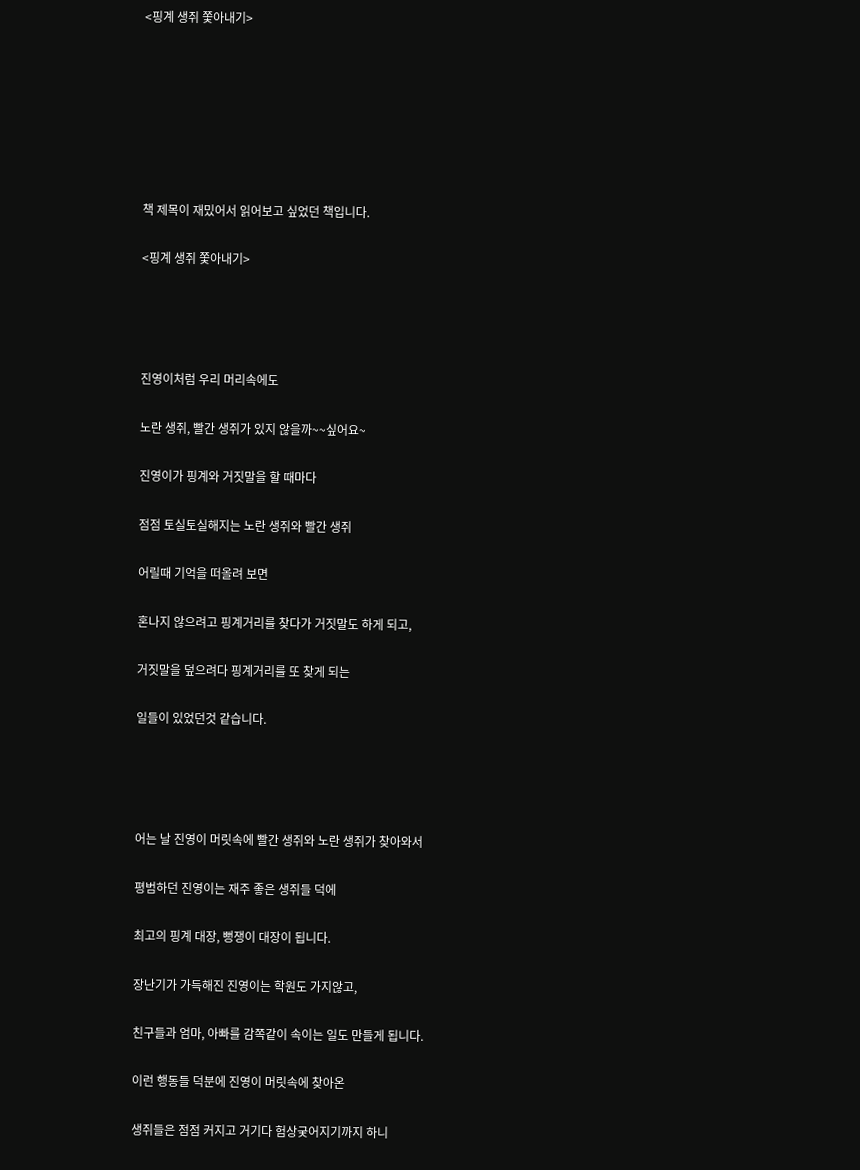<핑계 생쥐 쫓아내기>







책 제목이 재밌어서 읽어보고 싶었던 책입니다.

<핑계 생쥐 쫓아내기>




진영이처럼 우리 머리속에도

노란 생쥐, 빨간 생쥐가 있지 않을까~~싶어요~

진영이가 핑계와 거짓말을 할 때마다

점점 토실토실해지는 노란 생쥐와 빨간 생쥐

어릴때 기억을 떠올려 보면

혼나지 않으려고 핑계거리를 찾다가 거짓말도 하게 되고,

거짓말을 덮으려다 핑계거리를 또 찾게 되는

일들이 있었던것 같습니다.




어는 날 진영이 머릿속에 빨간 생쥐와 노란 생쥐가 찾아와서

평범하던 진영이는 재주 좋은 생쥐들 덕에

최고의 핑계 대장, 뻥쟁이 대장이 됩니다.

장난기가 가득해진 진영이는 학원도 가지않고,

친구들과 엄마, 아빠를 감쪽같이 속이는 일도 만들게 됩니다.

이런 행동들 덕분에 진영이 머릿속에 찾아온

생쥐들은 점점 커지고 거기다 험상궂어지기까지 하니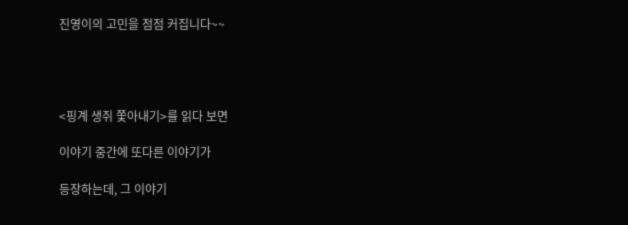진영이의 고민을 점점 커집니다~~




<핑계 생쥐 쫓아내기>를 읽다 보면

이야기 중간에 또다른 이야기가

등장하는데, 그 이야기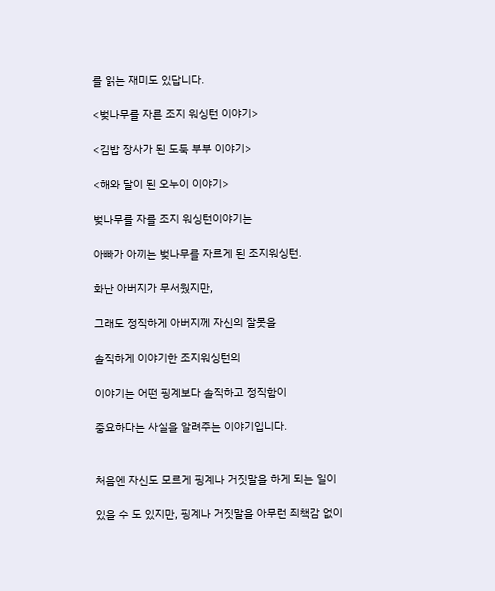를 읽는 재미도 있답니다.

<벚나무를 자른 조지 워싱턴 이야기>

<김밥 장사가 된 도둑 부부 이야기>

<해와 달이 된 오누이 이야기>

벚나무를 자를 조지 워싱턴이야기는

아빠가 아끼는 벚나무를 자르게 된 조지워싱턴.

화난 아버지가 무서웠지만,

그래도 정직하게 아버지께 자신의 잘못을

솔직하게 이야기한 조지워싱턴의

이야기는 어떤 핑계보다 솔직하고 정직함이

중요하다는 사실을 알려주는 이야기입니다.


처음엔 자신도 모르게 핑계나 거짓말을 하게 되는 일이

있을 수 도 있지만, 핑계나 거짓말을 아무런 죄책감 없이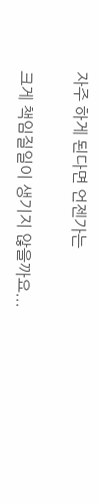자주 하게 된다면 언젠가는

크게 책임질일이 생기지 않을까요...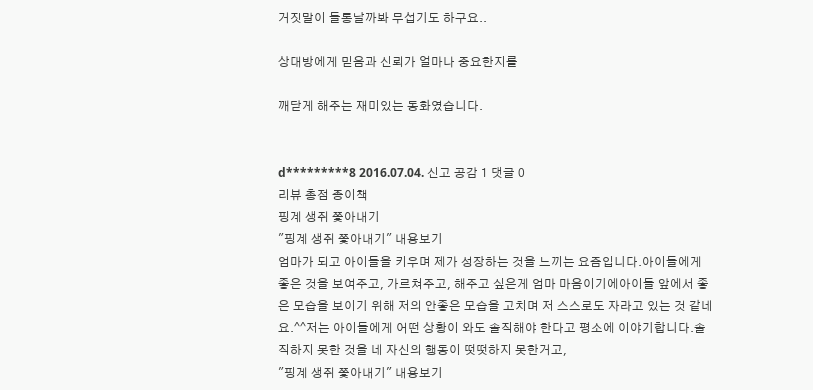거짓말이 들통날까봐 무섭기도 하구요..

상대방에게 믿음과 신뢰가 얼마나 중요한지를

깨닫게 해주는 재미있는 동화였습니다.


d*********8 2016.07.04. 신고 공감 1 댓글 0
리뷰 총점 종이책
핑계 생쥐 쫓아내기
"핑계 생쥐 쫓아내기" 내용보기
엄마가 되고 아이들을 키우며 제가 성장하는 것을 느끼는 요즘입니다.아이들에게 좋은 것을 보여주고, 가르쳐주고, 해주고 싶은게 엄마 마음이기에아이들 앞에서 좋은 모습을 보이기 위해 저의 안좋은 모습을 고치며 저 스스로도 자라고 있는 것 같네요.^^저는 아이들에게 어떤 상황이 와도 솔직해야 한다고 평소에 이야기합니다.솔직하지 못한 것을 네 자신의 행동이 떳떳하지 못한거고,
"핑계 생쥐 쫓아내기" 내용보기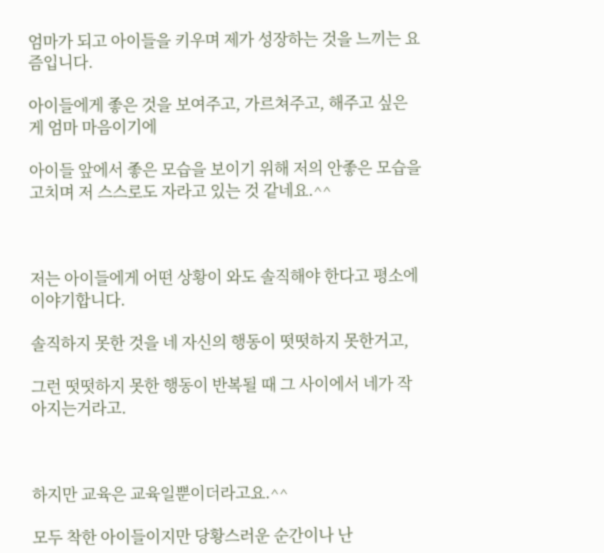엄마가 되고 아이들을 키우며 제가 성장하는 것을 느끼는 요즘입니다.

아이들에게 좋은 것을 보여주고, 가르쳐주고, 해주고 싶은게 엄마 마음이기에

아이들 앞에서 좋은 모습을 보이기 위해 저의 안좋은 모습을 고치며 저 스스로도 자라고 있는 것 같네요.^^



저는 아이들에게 어떤 상황이 와도 솔직해야 한다고 평소에 이야기합니다.

솔직하지 못한 것을 네 자신의 행동이 떳떳하지 못한거고,

그런 떳떳하지 못한 행동이 반복될 때 그 사이에서 네가 작아지는거라고.



하지만 교육은 교육일뿐이더라고요.^^

모두 착한 아이들이지만 당황스러운 순간이나 난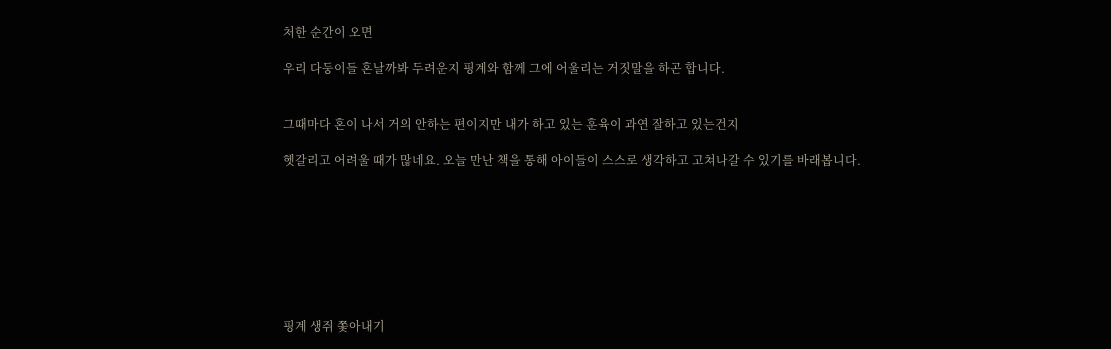처한 순간이 오면

우리 다둥이들 혼날까봐 두려운지 핑계와 함께 그에 어울리는 거짓말을 하곤 합니다.


그때마다 혼이 나서 거의 안하는 편이지만 내가 하고 있는 훈육이 과연 잘하고 있는건지

헷갈리고 어려울 때가 많네요. 오늘 만난 책을 통해 아이들이 스스로 생각하고 고쳐나갈 수 있기를 바래봅니다.








핑계 생쥐 쫓아내기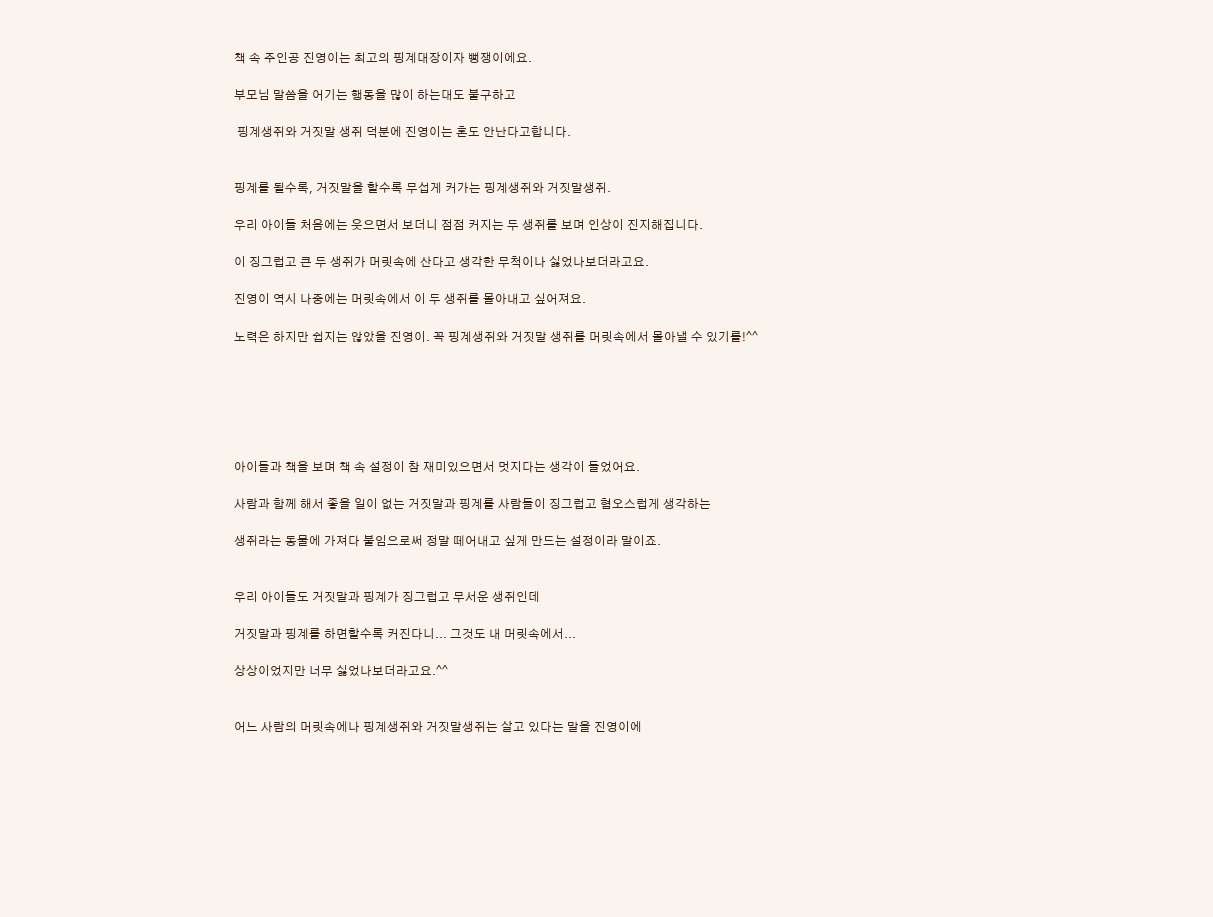책 속 주인공 진영이는 최고의 핑계대장이자 뻥쟁이에요.

부모님 말씀을 어기는 행동을 많이 하는대도 불구하고

 핑계생쥐와 거짓말 생쥐 덕분에 진영이는 혼도 안난다고합니다.


핑계를 될수록, 거짓말을 할수록 무섭게 커가는 핑계생쥐와 거짓말생쥐.

우리 아이들 처음에는 웃으면서 보더니 점점 커지는 두 생쥐를 보며 인상이 진지해집니다.

이 징그럽고 큰 두 생쥐가 머릿속에 산다고 생각한 무척이나 싫었나보더라고요.

진영이 역시 나중에는 머릿속에서 이 두 생쥐를 몰아내고 싶어져요.

노력은 하지만 쉽지는 않았을 진영이. 꼭 핑계생쥐와 거짓말 생쥐를 머릿속에서 몰아낼 수 있기를!^^






아이들과 책을 보며 책 속 설정이 참 재미있으면서 멋지다는 생각이 들었어요.

사람과 함께 해서 좋을 일이 없는 거짓말과 핑계를 사람들이 징그럽고 혐오스럽게 생각하는

생쥐라는 동물에 가져다 붙임으로써 정말 떼어내고 싶게 만드는 설정이라 말이죠.


우리 아이들도 거짓말과 핑계가 징그럽고 무서운 생쥐인데

거짓말과 핑계를 하면할수록 커진다니... 그것도 내 머릿속에서...

상상이었지만 너무 싫었나보더라고요.^^


어느 사람의 머릿속에나 핑계생쥐와 거짓말생쥐는 살고 있다는 말을 진영이에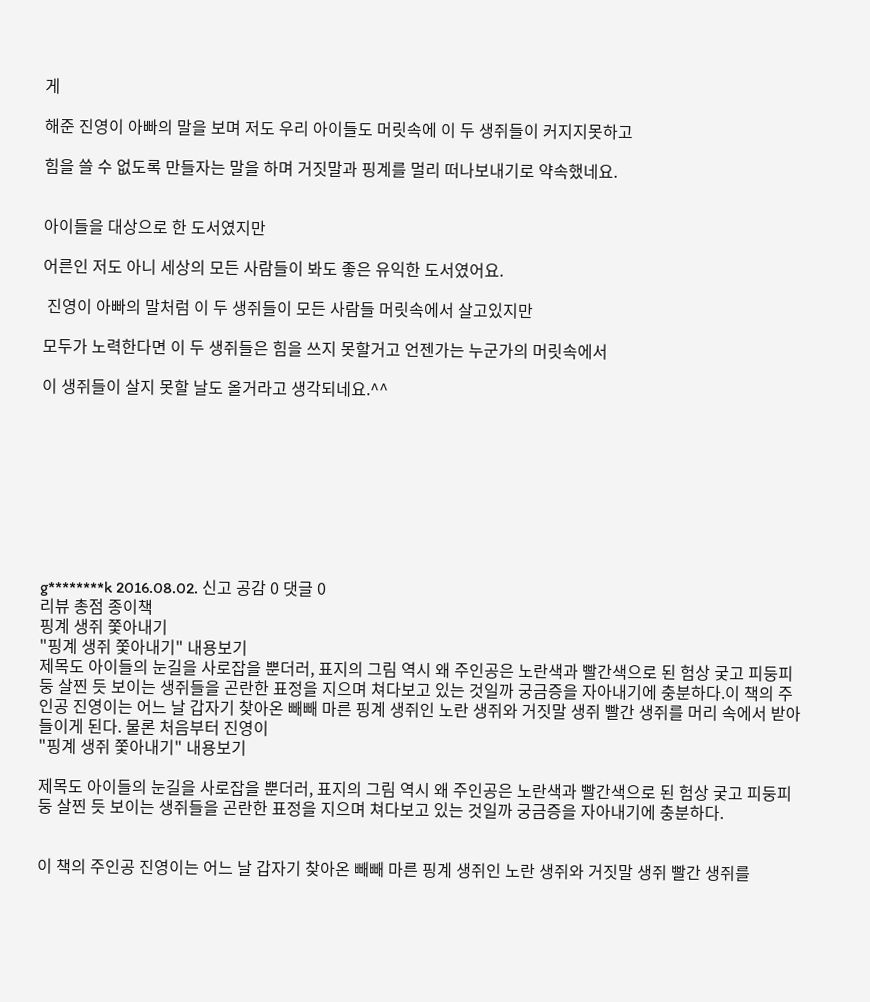게

해준 진영이 아빠의 말을 보며 저도 우리 아이들도 머릿속에 이 두 생쥐들이 커지지못하고

힘을 쓸 수 없도록 만들자는 말을 하며 거짓말과 핑계를 멀리 떠나보내기로 약속했네요.


아이들을 대상으로 한 도서였지만

어른인 저도 아니 세상의 모든 사람들이 봐도 좋은 유익한 도서였어요.

 진영이 아빠의 말처럼 이 두 생쥐들이 모든 사람들 머릿속에서 살고있지만

모두가 노력한다면 이 두 생쥐들은 힘을 쓰지 못할거고 언젠가는 누군가의 머릿속에서

이 생쥐들이 살지 못할 날도 올거라고 생각되네요.^^









g********k 2016.08.02. 신고 공감 0 댓글 0
리뷰 총점 종이책
핑계 생쥐 쫓아내기
"핑계 생쥐 쫓아내기" 내용보기
제목도 아이들의 눈길을 사로잡을 뿐더러, 표지의 그림 역시 왜 주인공은 노란색과 빨간색으로 된 험상 궂고 피둥피둥 살찐 듯 보이는 생쥐들을 곤란한 표정을 지으며 쳐다보고 있는 것일까 궁금증을 자아내기에 충분하다.이 책의 주인공 진영이는 어느 날 갑자기 찾아온 빼빼 마른 핑계 생쥐인 노란 생쥐와 거짓말 생쥐 빨간 생쥐를 머리 속에서 받아들이게 된다. 물론 처음부터 진영이
"핑계 생쥐 쫓아내기" 내용보기

제목도 아이들의 눈길을 사로잡을 뿐더러, 표지의 그림 역시 왜 주인공은 노란색과 빨간색으로 된 험상 궂고 피둥피둥 살찐 듯 보이는 생쥐들을 곤란한 표정을 지으며 쳐다보고 있는 것일까 궁금증을 자아내기에 충분하다.


이 책의 주인공 진영이는 어느 날 갑자기 찾아온 빼빼 마른 핑계 생쥐인 노란 생쥐와 거짓말 생쥐 빨간 생쥐를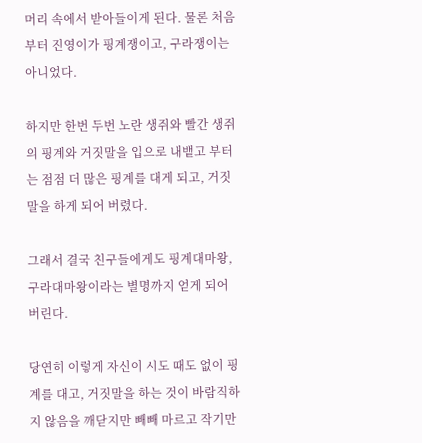머리 속에서 받아들이게 된다. 물론 처음부터 진영이가 핑계쟁이고, 구라쟁이는 아니었다.

하지만 한번 두번 노란 생쥐와 빨간 생쥐의 핑계와 거짓말을 입으로 내뱉고 부터는 점점 더 많은 핑계를 대게 되고, 거짓말을 하게 되어 버렸다.

그래서 결국 친구들에게도 핑계대마왕, 구라대마왕이라는 별명까지 얻게 되어 버린다.

당연히 이렇게 자신이 시도 때도 없이 핑계를 대고, 거짓말을 하는 것이 바람직하지 않음을 깨닫지만 빼빼 마르고 작기만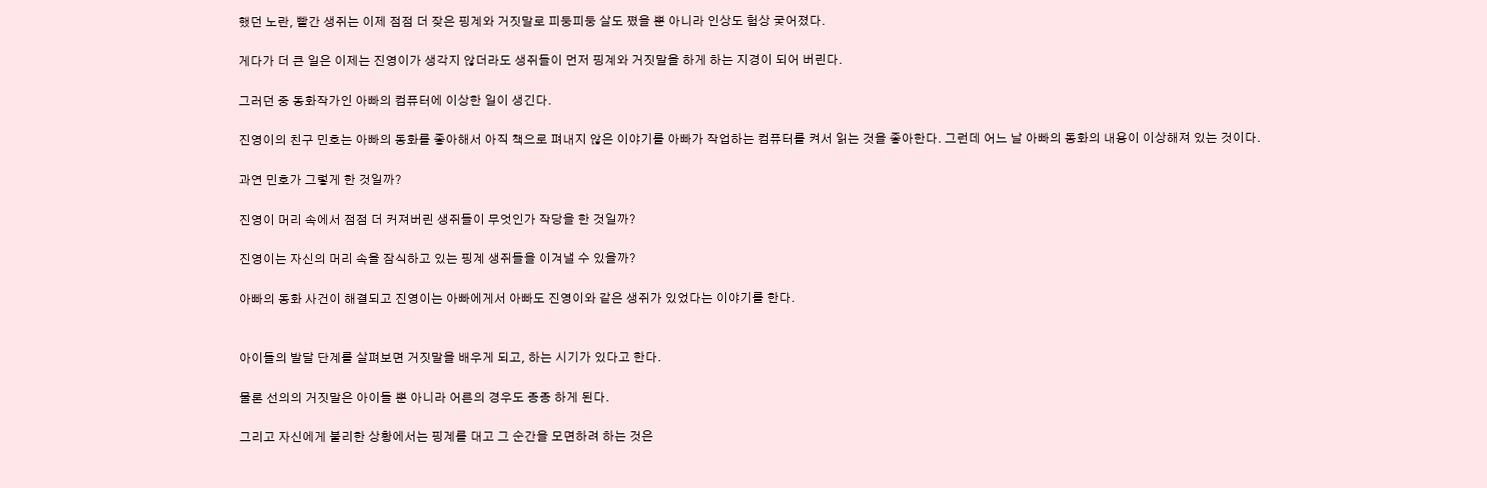했던 노란, 빨간 생쥐는 이제 점점 더 잦은 핑계와 거짓말로 피둥피둥 살도 쪘을 뿐 아니라 인상도 험상 궂어졌다.

게다가 더 큰 일은 이제는 진영이가 생각지 않더라도 생쥐들이 먼저 핑계와 거짓말을 하게 하는 지경이 되어 버린다.

그러던 중 동화작가인 아빠의 컴퓨터에 이상한 일이 생긴다.

진영이의 친구 민호는 아빠의 동화를 좋아해서 아직 책으로 펴내지 않은 이야기를 아빠가 작업하는 컴퓨터를 켜서 읽는 것을 좋아한다. 그런데 어느 날 아빠의 동화의 내용이 이상해져 있는 것이다.

과연 민호가 그렇게 한 것일까?

진영이 머리 속에서 점점 더 커져버린 생쥐들이 무엇인가 작당을 한 것일까?

진영이는 자신의 머리 속을 잠식하고 있는 핑계 생쥐들을 이겨낼 수 있을까?

아빠의 동화 사건이 해결되고 진영이는 아빠에게서 아빠도 진영이와 같은 생쥐가 있었다는 이야기를 한다.


아이들의 발달 단계를 살펴보면 거짓말을 배우게 되고, 하는 시기가 있다고 한다.

물론 선의의 거짓말은 아이들 뿐 아니라 어른의 경우도 종종 하게 된다.

그리고 자신에게 불리한 상황에서는 핑계를 대고 그 순간을 모면하려 하는 것은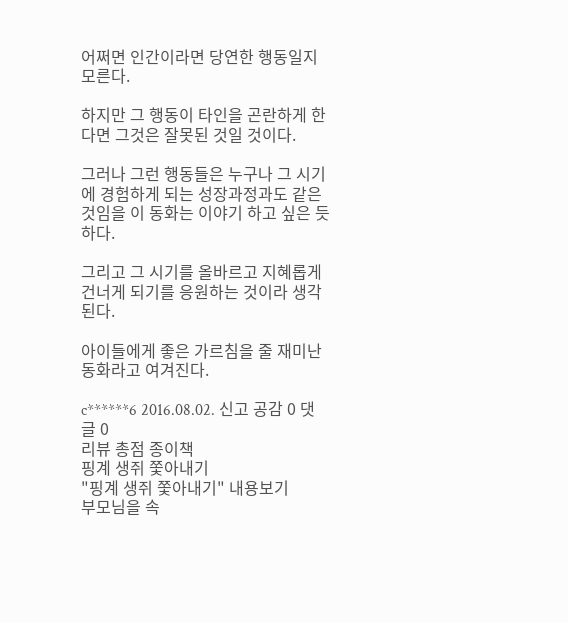어쩌면 인간이라면 당연한 행동일지 모른다.

하지만 그 행동이 타인을 곤란하게 한다면 그것은 잘못된 것일 것이다.

그러나 그런 행동들은 누구나 그 시기에 경험하게 되는 성장과정과도 같은 것임을 이 동화는 이야기 하고 싶은 듯 하다.

그리고 그 시기를 올바르고 지혜롭게 건너게 되기를 응원하는 것이라 생각된다.

아이들에게 좋은 가르침을 줄 재미난 동화라고 여겨진다.

c******6 2016.08.02. 신고 공감 0 댓글 0
리뷰 총점 종이책
핑계 생쥐 쫓아내기
"핑계 생쥐 쫓아내기" 내용보기
부모님을 속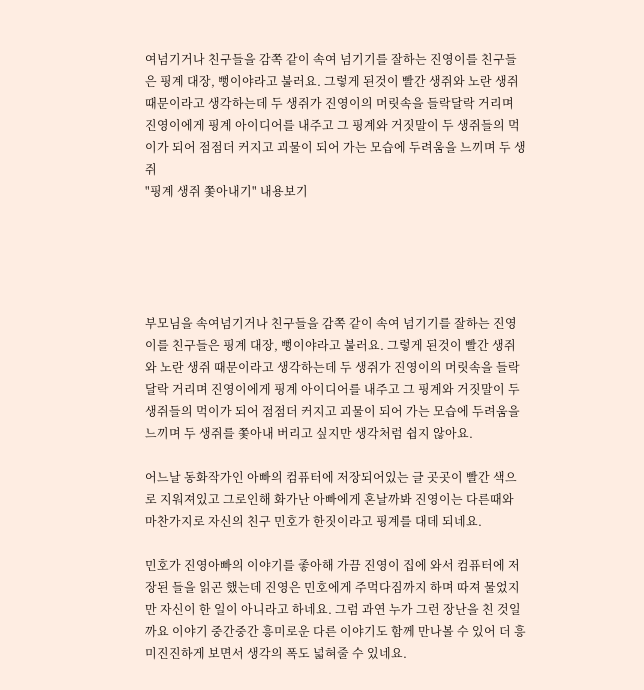여넘기거나 친구들을 감쪽 같이 속여 넘기기를 잘하는 진영이를 친구들은 핑계 대장, 뻥이야라고 불러요. 그렇게 된것이 빨간 생쥐와 노란 생쥐 때문이라고 생각하는데 두 생쥐가 진영이의 머릿속을 들락달락 거리며 진영이에게 핑계 아이디어를 내주고 그 핑계와 거짓말이 두 생쥐들의 먹이가 되어 점점더 커지고 괴물이 되어 가는 모습에 두려움을 느끼며 두 생쥐
"핑계 생쥐 쫓아내기" 내용보기





부모님을 속여넘기거나 친구들을 감쪽 같이 속여 넘기기를 잘하는 진영이를 친구들은 핑계 대장, 뻥이야라고 불러요. 그렇게 된것이 빨간 생쥐와 노란 생쥐 때문이라고 생각하는데 두 생쥐가 진영이의 머릿속을 들락달락 거리며 진영이에게 핑계 아이디어를 내주고 그 핑계와 거짓말이 두 생쥐들의 먹이가 되어 점점더 커지고 괴물이 되어 가는 모습에 두려움을 느끼며 두 생쥐를 쫓아내 버리고 싶지만 생각처럼 쉽지 않아요.

어느날 동화작가인 아빠의 컴퓨터에 저장되어있는 글 곳곳이 빨간 색으로 지워져있고 그로인해 화가난 아빠에게 혼날까봐 진영이는 다른때와 마찬가지로 자신의 친구 민호가 한짓이라고 핑계를 대데 되네요.

민호가 진영아빠의 이야기를 좋아해 가끔 진영이 집에 와서 컴퓨터에 저장된 들을 읽곤 했는데 진영은 민호에게 주먹다짐까지 하며 따져 물었지만 자신이 한 일이 아니라고 하네요. 그럼 과연 누가 그런 장난을 친 것일까요 이야기 중간중간 흥미로운 다른 이야기도 함께 만나볼 수 있어 더 흥미진진하게 보면서 생각의 폭도 넓혀줄 수 있네요.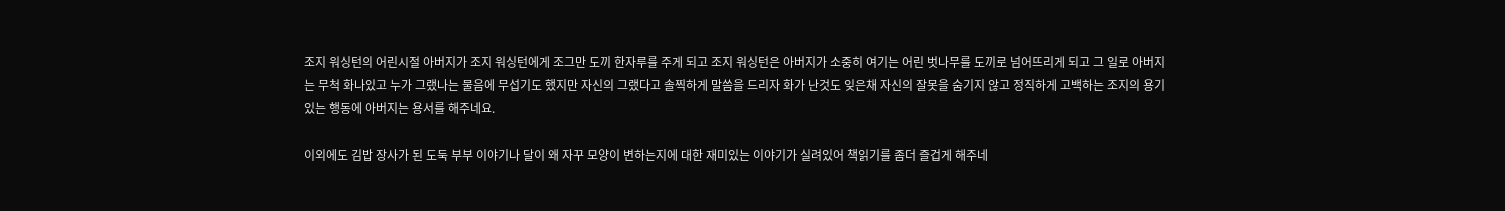조지 워싱턴의 어린시절 아버지가 조지 워싱턴에게 조그만 도끼 한자루를 주게 되고 조지 워싱턴은 아버지가 소중히 여기는 어린 벗나무를 도끼로 넘어뜨리게 되고 그 일로 아버지는 무척 화나있고 누가 그랬나는 물음에 무섭기도 했지만 자신의 그랬다고 솔찍하게 말씀을 드리자 화가 난것도 잊은채 자신의 잘못을 숨기지 않고 정직하게 고백하는 조지의 용기있는 행동에 아버지는 용서를 해주네요.

이외에도 김밥 장사가 된 도둑 부부 이야기나 달이 왜 자꾸 모양이 변하는지에 대한 재미있는 이야기가 실려있어 책읽기를 좀더 즐겁게 해주네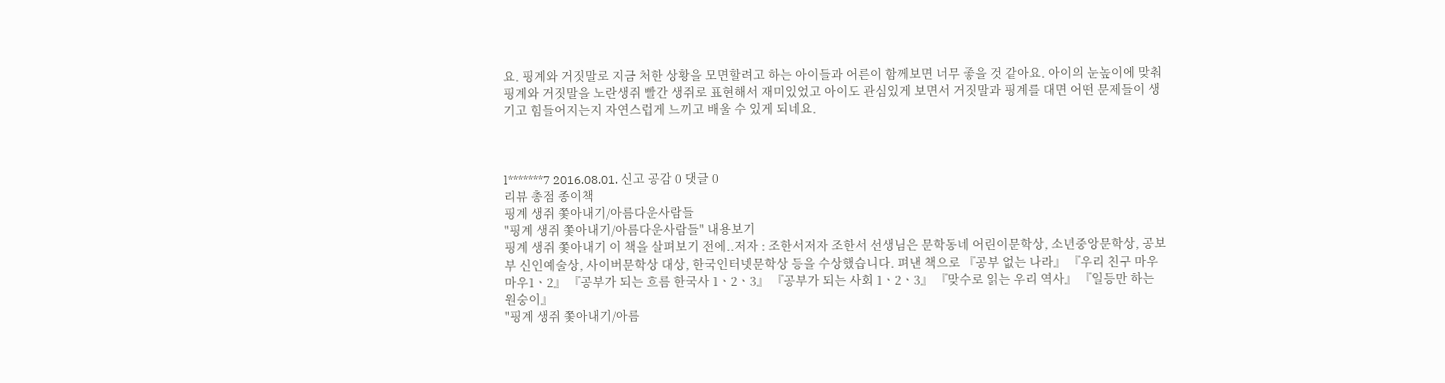요. 핑계와 거짓말로 지금 처한 상황을 모면할려고 하는 아이들과 어른이 함께보면 너무 좋을 것 같아요. 아이의 눈높이에 맞춰 핑계와 거짓말을 노란생쥐 빨간 생쥐로 표현해서 재미있었고 아이도 관심있게 보면서 거짓말과 핑계를 대면 어떤 문제들이 생기고 힘들어지는지 자연스럽게 느끼고 배울 수 있게 되네요.



l*******7 2016.08.01. 신고 공감 0 댓글 0
리뷰 총점 종이책
핑계 생쥐 쫓아내기/아름다운사람들
"핑계 생쥐 쫓아내기/아름다운사람들" 내용보기
핑계 생쥐 쫓아내기 이 책을 살펴보기 전에..저자 : 조한서저자 조한서 선생님은 문학동네 어린이문학상, 소년중앙문학상, 공보부 신인예술상, 사이버문학상 대상, 한국인터넷문학상 등을 수상했습니다. 펴낸 책으로 『공부 없는 나라』 『우리 친구 마우마우1ㆍ2』 『공부가 되는 흐름 한국사 1ㆍ2ㆍ3』 『공부가 되는 사회 1ㆍ2ㆍ3』 『맞수로 읽는 우리 역사』 『일등만 하는 원숭이』
"핑계 생쥐 쫓아내기/아름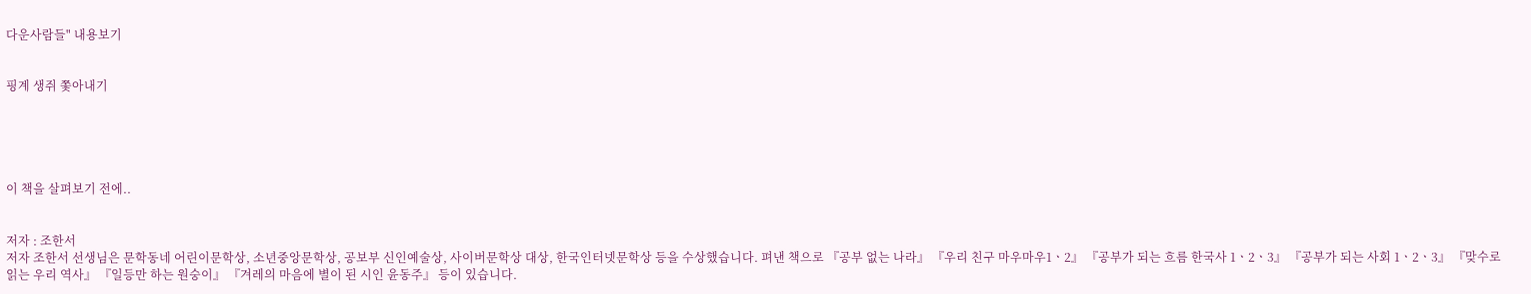다운사람들" 내용보기


핑계 생쥐 쫓아내기





이 책을 살펴보기 전에..


저자 : 조한서
저자 조한서 선생님은 문학동네 어린이문학상, 소년중앙문학상, 공보부 신인예술상, 사이버문학상 대상, 한국인터넷문학상 등을 수상했습니다. 펴낸 책으로 『공부 없는 나라』 『우리 친구 마우마우1ㆍ2』 『공부가 되는 흐름 한국사 1ㆍ2ㆍ3』 『공부가 되는 사회 1ㆍ2ㆍ3』 『맞수로 읽는 우리 역사』 『일등만 하는 원숭이』 『겨레의 마음에 별이 된 시인 윤동주』 등이 있습니다.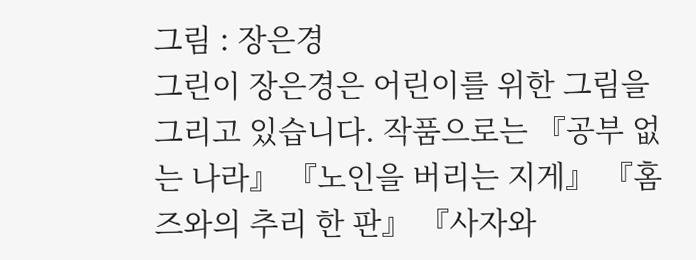그림 : 장은경
그린이 장은경은 어린이를 위한 그림을 그리고 있습니다. 작품으로는 『공부 없는 나라』 『노인을 버리는 지게』 『홈즈와의 추리 한 판』 『사자와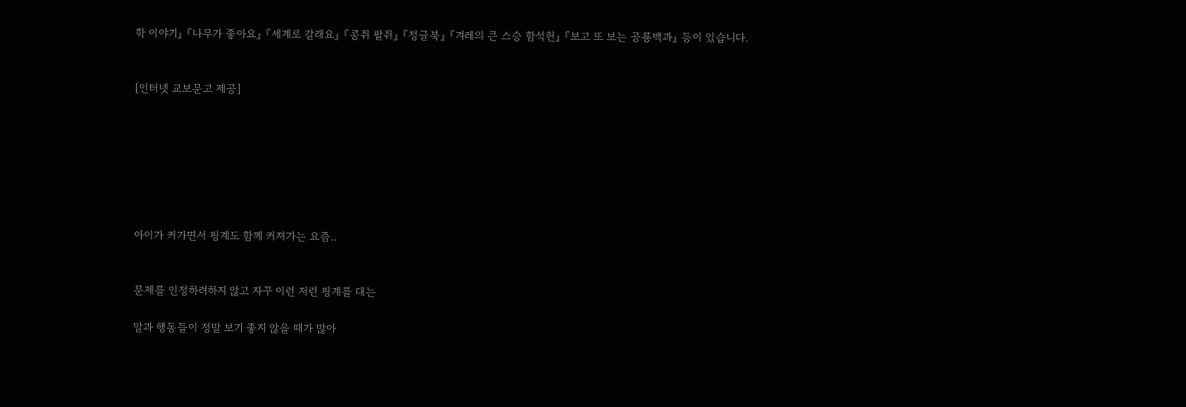학 이야기』 『나무가 좋아요』 『세계로 갈래요』 『콩쥐 팥쥐』 『정글북』 『겨레의 큰 스승 함석헌』 『보고 또 보는 공룡백과』 등이 있습니다.


[인터넷 교보문고 제공]







아이가 커가면서 핑계도 함께 커져가는 요즘..


문제를 인정하려하지 않고 자꾸 이런 저런 핑계를 대는

말과 행동들이 정말 보기 좋지 않을 때가 많아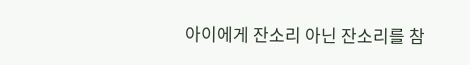아이에게 잔소리 아닌 잔소리를 참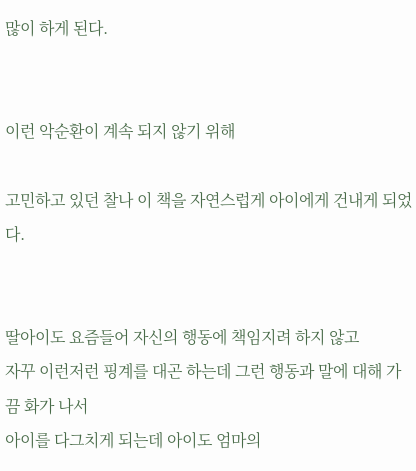많이 하게 된다.


이런 악순환이 계속 되지 않기 위해

고민하고 있던 찰나 이 책을 자연스럽게 아이에게 건내게 되었다.


딸아이도 요즘들어 자신의 행동에 책임지려 하지 않고
자꾸 이런저런 핑계를 대곤 하는데 그런 행동과 말에 대해 가끔 화가 나서
아이를 다그치게 되는데 아이도 엄마의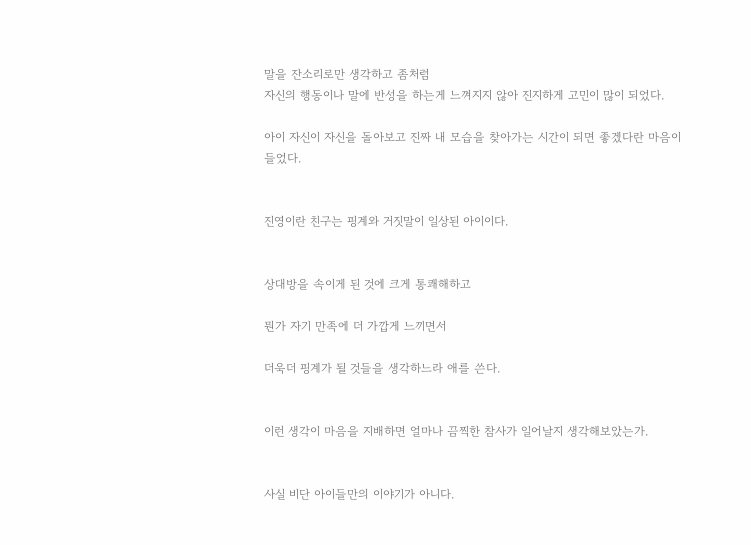말을 잔소리로만 생각하고 좀처럼
자신의 행동이나 말에 반성을 하는게 느껴지지 않아 진지하게 고민이 많이 되었다.

아이 자신이 자신을 돌아보고 진짜 내 모습을 찾아가는 시간이 되면 좋겠다란 마음이 들었다.


진영이란 친구는 핑계와 거짓말이 일상된 아이이다.


상대방을 속이게 된 것에 크게 통쾌해하고

뭔가 자기 만족에 더 가깝게 느끼면서

더욱더 핑계가 될 것들을 생각하느라 애를 쓴다.


이런 생각이 마음을 지배하면 얼마나 끔찍한 참사가 일어날지 생각해보았는가.


사실 비단 아이들만의 이야기가 아니다.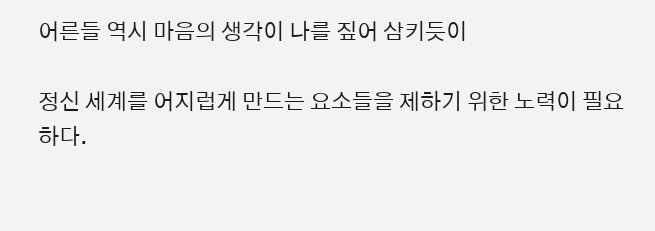어른들 역시 마음의 생각이 나를 짚어 삼키듯이

정신 세계를 어지럽게 만드는 요소들을 제하기 위한 노력이 필요하다.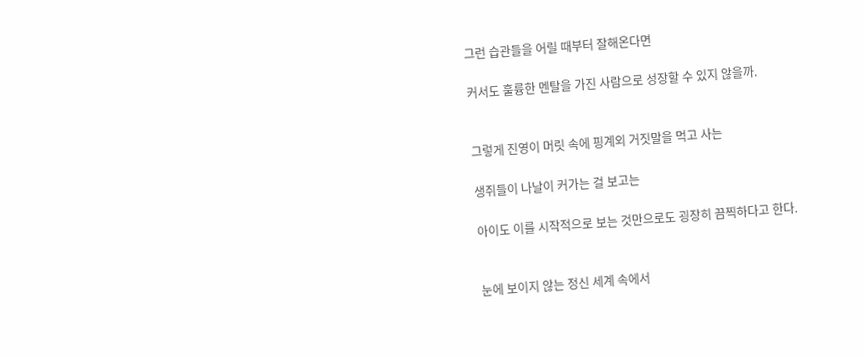그런 습관들을 어릴 때부터 잘해온다면

커서도 훌륭한 멘탈을 가진 사람으로 성장할 수 있지 않을까.


그렇게 진영이 머릿 속에 핑계외 거짓말을 먹고 사는

생쥐들이 나날이 커가는 걸 보고는

아이도 이를 시작적으로 보는 것만으로도 굉장히 끔찍하다고 한다.


눈에 보이지 않는 정신 세계 속에서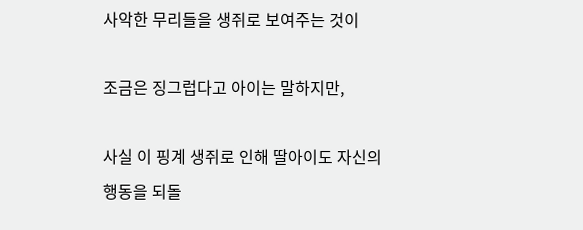사악한 무리들을 생쥐로 보여주는 것이

조금은 징그럽다고 아이는 말하지만,

사실 이 핑계 생쥐로 인해 딸아이도 자신의 행동을 되돌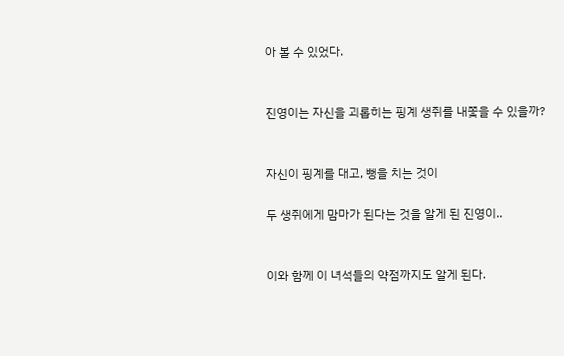아 볼 수 있었다.


진영이는 자신을 괴롭히는 핑계 생쥐를 내쫓을 수 있을까?


자신이 핑계를 대고, 뻥을 치는 것이

두 생쥐에게 맘마가 된다는 것을 알게 된 진영이..


이와 함께 이 녀석들의 약점까지도 알게 된다.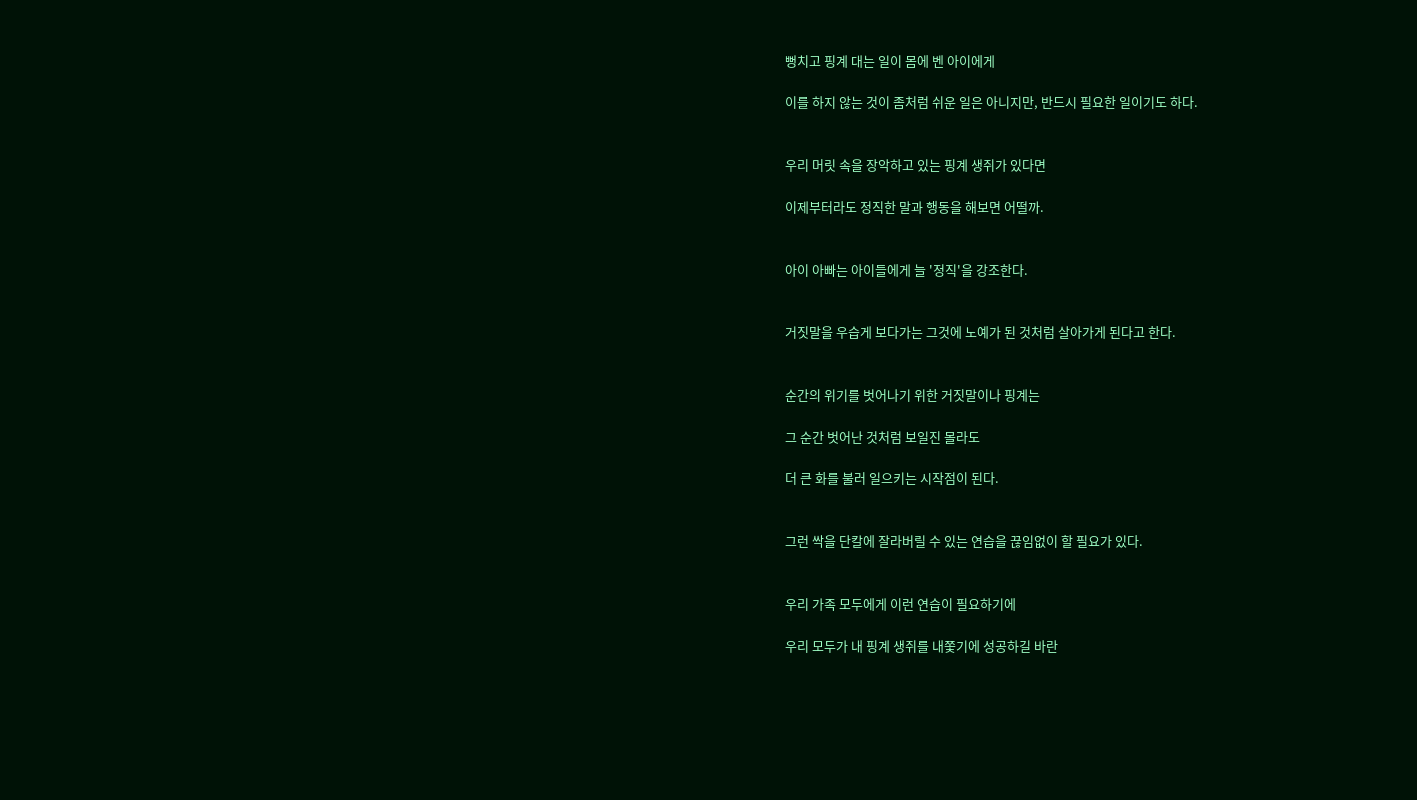뻥치고 핑계 대는 일이 몸에 벤 아이에게

이를 하지 않는 것이 좀처럼 쉬운 일은 아니지만, 반드시 필요한 일이기도 하다.


우리 머릿 속을 장악하고 있는 핑계 생쥐가 있다면

이제부터라도 정직한 말과 행동을 해보면 어떨까.


아이 아빠는 아이들에게 늘 '정직'을 강조한다.


거짓말을 우습게 보다가는 그것에 노예가 된 것처럼 살아가게 된다고 한다.


순간의 위기를 벗어나기 위한 거짓말이나 핑계는

그 순간 벗어난 것처럼 보일진 몰라도

더 큰 화를 불러 일으키는 시작점이 된다.


그런 싹을 단칼에 잘라버릴 수 있는 연습을 끊임없이 할 필요가 있다.


우리 가족 모두에게 이런 연습이 필요하기에

우리 모두가 내 핑계 생쥐를 내쫓기에 성공하길 바란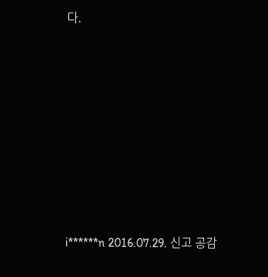다.









i******n 2016.07.29. 신고 공감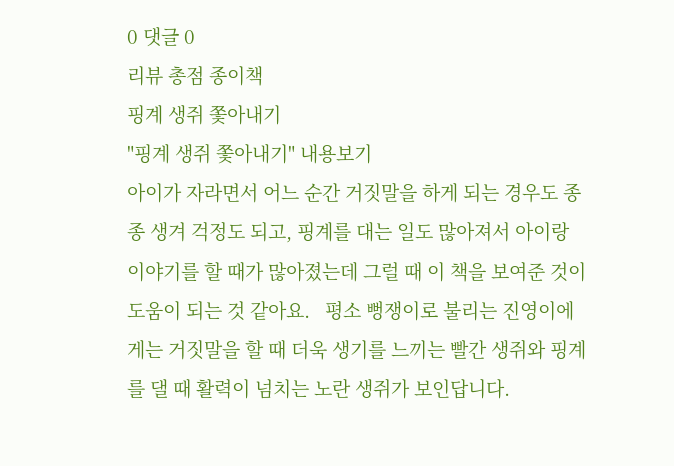0 댓글 0
리뷰 총점 종이책
핑계 생쥐 쫓아내기
"핑계 생쥐 쫓아내기" 내용보기
아이가 자라면서 어느 순간 거짓말을 하게 되는 경우도 종종 생겨 걱정도 되고, 핑계를 대는 일도 많아져서 아이랑 이야기를 할 때가 많아졌는데 그럴 때 이 책을 보여준 것이 도움이 되는 것 같아요.   평소 뻥쟁이로 불리는 진영이에게는 거짓말을 할 때 더욱 생기를 느끼는 빨간 생쥐와 핑계를 댈 때 활력이 넘치는 노란 생쥐가 보인답니다.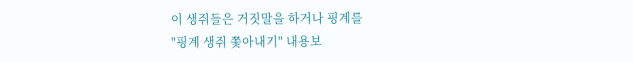이 생쥐들은 거짓말을 하거나 핑계를
"핑계 생쥐 쫓아내기" 내용보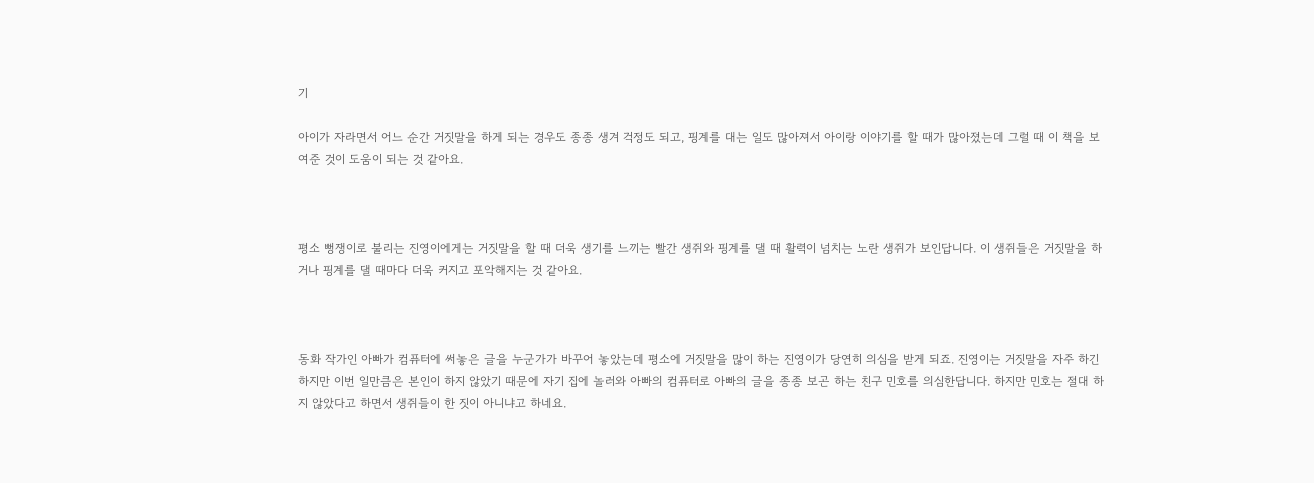기

아이가 자라면서 어느 순간 거짓말을 하게 되는 경우도 종종 생겨 걱정도 되고, 핑계를 대는 일도 많아져서 아이랑 이야기를 할 때가 많아졌는데 그럴 때 이 책을 보여준 것이 도움이 되는 것 같아요.



평소 뻥쟁이로 불리는 진영이에게는 거짓말을 할 때 더욱 생기를 느끼는 빨간 생쥐와 핑계를 댈 때 활력이 넘치는 노란 생쥐가 보인답니다. 이 생쥐들은 거짓말을 하거나 핑계를 댈 때마다 더욱 커지고 포악해지는 것 같아요.



동화 작가인 아빠가 컴퓨터에 써놓은 글을 누군가가 바꾸어 놓았는데 평소에 거짓말을 많이 하는 진영이가 당연히 의심을 받게 되죠. 진영이는 거짓말을 자주 하긴 하지만 이번 일만큼은 본인이 하지 않았기 때문에 자기 집에 놀러와 아빠의 컴퓨터로 아빠의 글을 종종 보곤 하는 친구 민호를 의심한답니다. 하지만 민호는 절대 하지 않았다고 하면서 생쥐들이 한 짓이 아니냐고 하네요.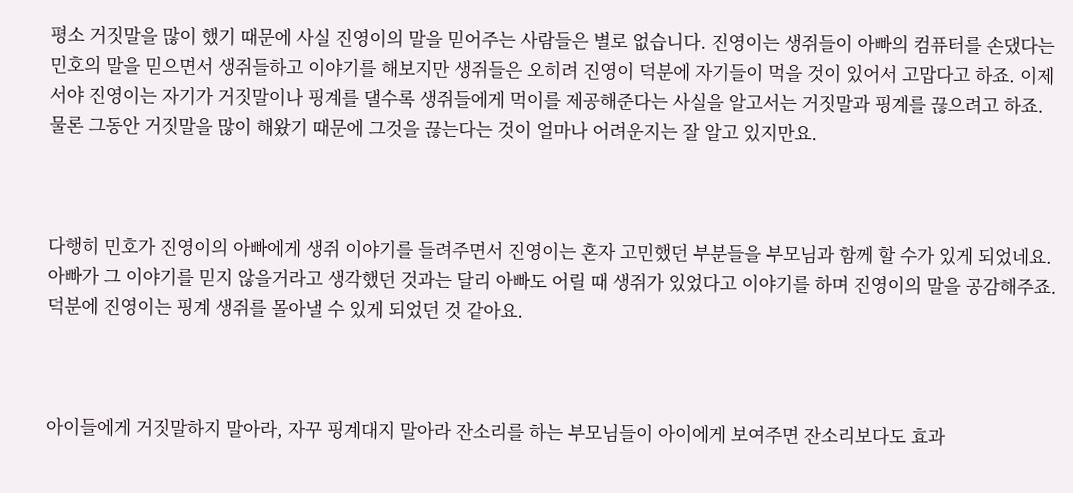평소 거짓말을 많이 했기 때문에 사실 진영이의 말을 믿어주는 사람들은 별로 없습니다. 진영이는 생쥐들이 아빠의 컴퓨터를 손댔다는 민호의 말을 믿으면서 생쥐들하고 이야기를 해보지만 생쥐들은 오히려 진영이 덕분에 자기들이 먹을 것이 있어서 고맙다고 하죠. 이제서야 진영이는 자기가 거짓말이나 핑계를 댈수록 생쥐들에게 먹이를 제공해준다는 사실을 알고서는 거짓말과 핑계를 끊으려고 하죠. 물론 그동안 거짓말을 많이 해왔기 때문에 그것을 끊는다는 것이 얼마나 어려운지는 잘 알고 있지만요.



다행히 민호가 진영이의 아빠에게 생쥐 이야기를 들려주면서 진영이는 혼자 고민했던 부분들을 부모님과 함께 할 수가 있게 되었네요. 아빠가 그 이야기를 믿지 않을거라고 생각했던 것과는 달리 아빠도 어릴 때 생쥐가 있었다고 이야기를 하며 진영이의 말을 공감해주죠. 덕분에 진영이는 핑계 생쥐를 몰아낼 수 있게 되었던 것 같아요.



아이들에게 거짓말하지 말아라, 자꾸 핑계대지 말아라 잔소리를 하는 부모님들이 아이에게 보여주면 잔소리보다도 효과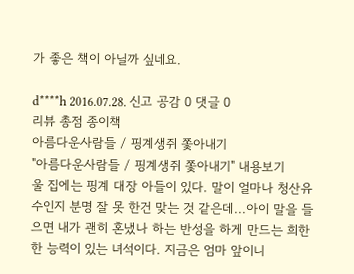가 좋은 책이 아닐까 싶네요.

d****h 2016.07.28. 신고 공감 0 댓글 0
리뷰 총점 종이책
아름다운사람들 / 핑계생쥐 쫓아내기
"아름다운사람들 / 핑계생쥐 쫓아내기" 내용보기
울 집에는 핑계 대장 아들이 있다. 말이 얼마나 청산유수인지 분명 잘 못 한건 맞는 것 같은데...아이 말을 들으면 내가 괜히 혼냈나 하는 반성을 하게 만드는 희한한 능력이 있는 녀석이다. 지금은 엄마 앞이니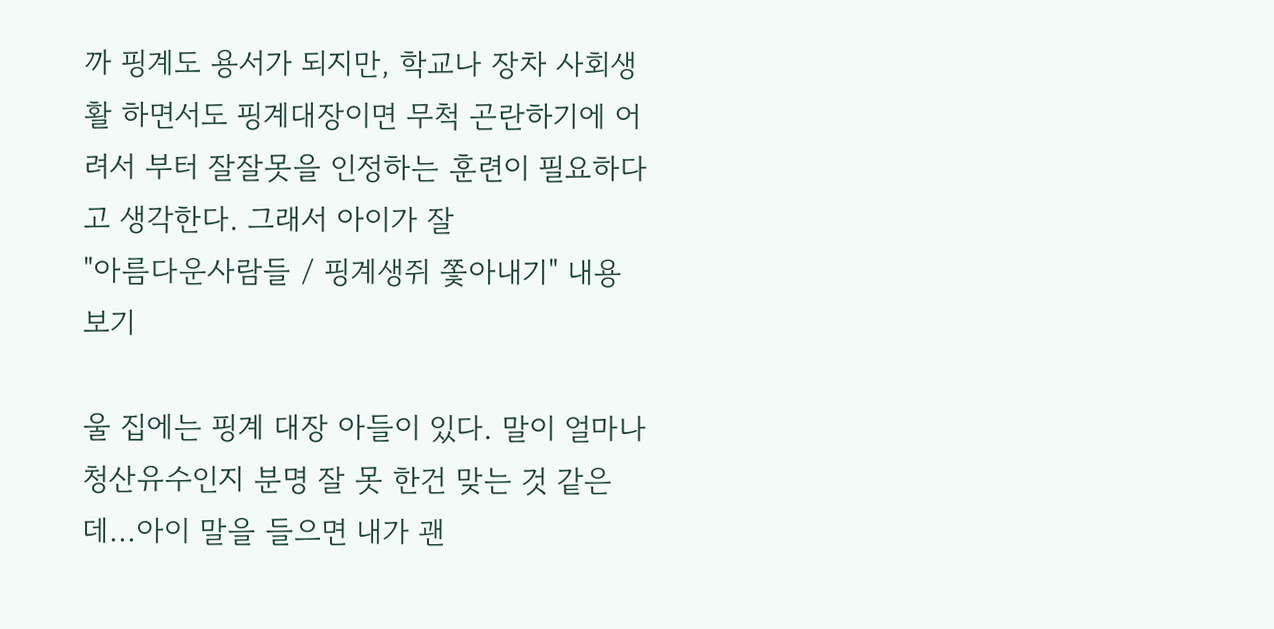까 핑계도 용서가 되지만, 학교나 장차 사회생활 하면서도 핑계대장이면 무척 곤란하기에 어려서 부터 잘잘못을 인정하는 훈련이 필요하다고 생각한다. 그래서 아이가 잘
"아름다운사람들 / 핑계생쥐 쫓아내기" 내용보기

울 집에는 핑계 대장 아들이 있다. 말이 얼마나 청산유수인지 분명 잘 못 한건 맞는 것 같은데...아이 말을 들으면 내가 괜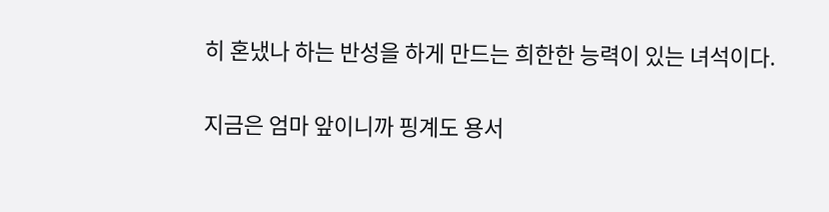히 혼냈나 하는 반성을 하게 만드는 희한한 능력이 있는 녀석이다.

지금은 엄마 앞이니까 핑계도 용서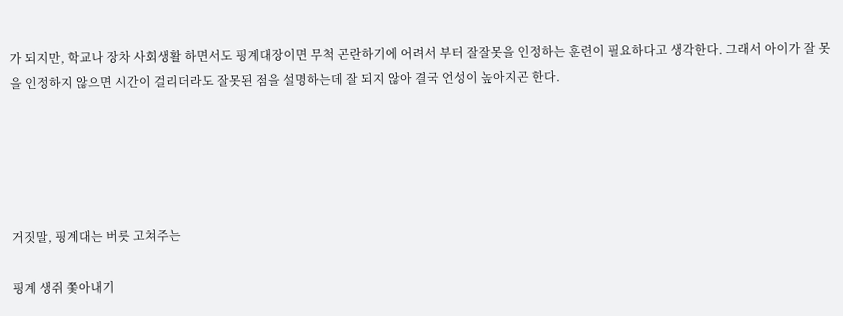가 되지만, 학교나 장차 사회생활 하면서도 핑계대장이면 무척 곤란하기에 어려서 부터 잘잘못을 인정하는 훈련이 필요하다고 생각한다. 그래서 아이가 잘 못을 인정하지 않으면 시간이 걸리더라도 잘못된 점을 설명하는데 잘 되지 않아 결국 언성이 높아지곤 한다.





거짓말, 핑계대는 버릇 고쳐주는

핑계 생쥐 쫓아내기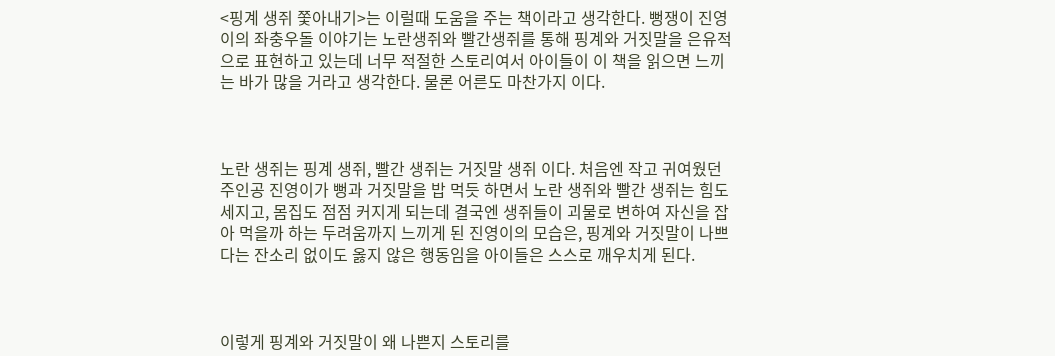<핑계 생쥐 쫓아내기>는 이럴때 도움을 주는 책이라고 생각한다. 뻥쟁이 진영이의 좌충우돌 이야기는 노란생쥐와 빨간생쥐를 통해 핑계와 거짓말을 은유적으로 표현하고 있는데 너무 적절한 스토리여서 아이들이 이 책을 읽으면 느끼는 바가 많을 거라고 생각한다. 물론 어른도 마찬가지 이다.



노란 생쥐는 핑계 생쥐, 빨간 생쥐는 거짓말 생쥐 이다. 처음엔 작고 귀여웠던 주인공 진영이가 뻥과 거짓말을 밥 먹듯 하면서 노란 생쥐와 빨간 생쥐는 힘도 세지고, 몸집도 점점 커지게 되는데 결국엔 생쥐들이 괴물로 변하여 자신을 잡아 먹을까 하는 두려움까지 느끼게 된 진영이의 모습은, 핑계와 거짓말이 나쁘다는 잔소리 없이도 옳지 않은 행동임을 아이들은 스스로 깨우치게 된다.



이렇게 핑계와 거짓말이 왜 나쁜지 스토리를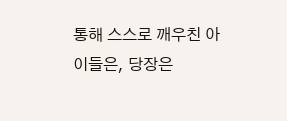통해 스스로 깨우친 아이들은, 당장은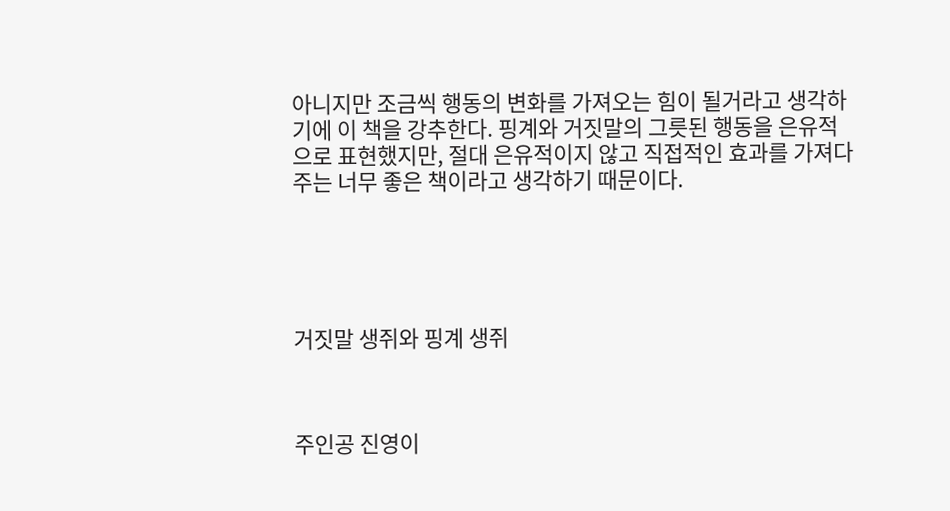아니지만 조금씩 행동의 변화를 가져오는 힘이 될거라고 생각하기에 이 책을 강추한다. 핑계와 거짓말의 그릇된 행동을 은유적으로 표현했지만, 절대 은유적이지 않고 직접적인 효과를 가져다주는 너무 좋은 책이라고 생각하기 때문이다.





거짓말 생쥐와 핑계 생쥐



주인공 진영이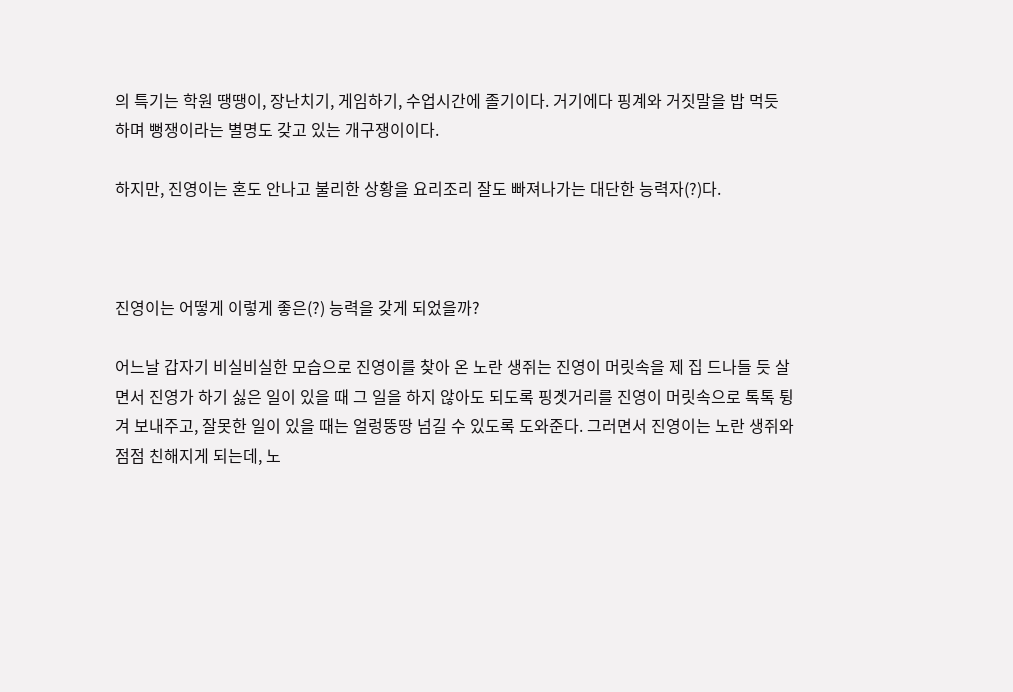의 특기는 학원 땡땡이, 장난치기, 게임하기, 수업시간에 졸기이다. 거기에다 핑계와 거짓말을 밥 먹듯 하며 뻥쟁이라는 별명도 갖고 있는 개구쟁이이다.

하지만, 진영이는 혼도 안나고 불리한 상황을 요리조리 잘도 빠져나가는 대단한 능력자(?)다.



진영이는 어떻게 이렇게 좋은(?) 능력을 갖게 되었을까?

어느날 갑자기 비실비실한 모습으로 진영이를 찾아 온 노란 생쥐는 진영이 머릿속을 제 집 드나들 듯 살면서 진영가 하기 싫은 일이 있을 때 그 일을 하지 않아도 되도록 핑곗거리를 진영이 머릿속으로 톡톡 튕겨 보내주고, 잘못한 일이 있을 때는 얼렁뚱땅 넘길 수 있도록 도와준다. 그러면서 진영이는 노란 생쥐와 점점 친해지게 되는데, 노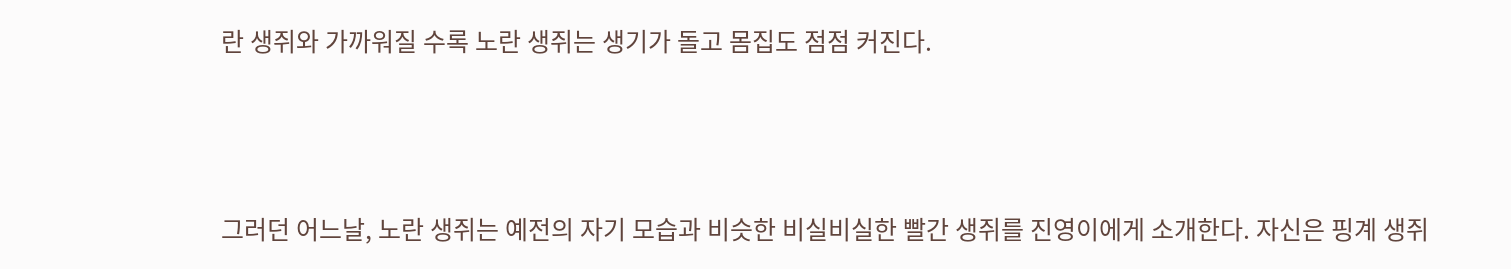란 생쥐와 가까워질 수록 노란 생쥐는 생기가 돌고 몸집도 점점 커진다.



그러던 어느날, 노란 생쥐는 예전의 자기 모습과 비슷한 비실비실한 빨간 생쥐를 진영이에게 소개한다. 자신은 핑계 생쥐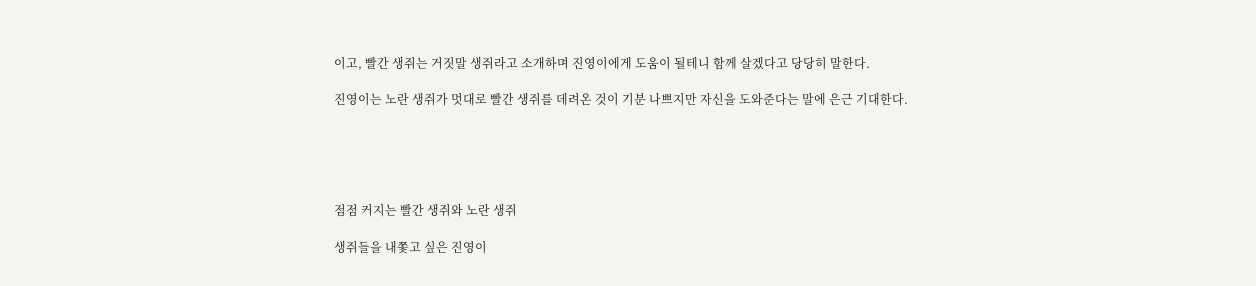이고, 빨간 생쥐는 거짓말 생쥐라고 소개하며 진영이에게 도움이 될테니 함께 살겠다고 당당히 말한다.

진영이는 노란 생쥐가 멋대로 빨간 생쥐를 데려온 것이 기분 나쁘지만 자신을 도와준다는 말에 은근 기대한다.





점점 커지는 빨간 생쥐와 노란 생쥐

생쥐들을 내쫓고 싶은 진영이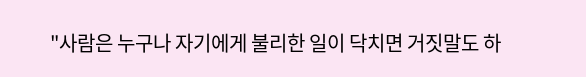"사람은 누구나 자기에게 불리한 일이 닥치면 거짓말도 하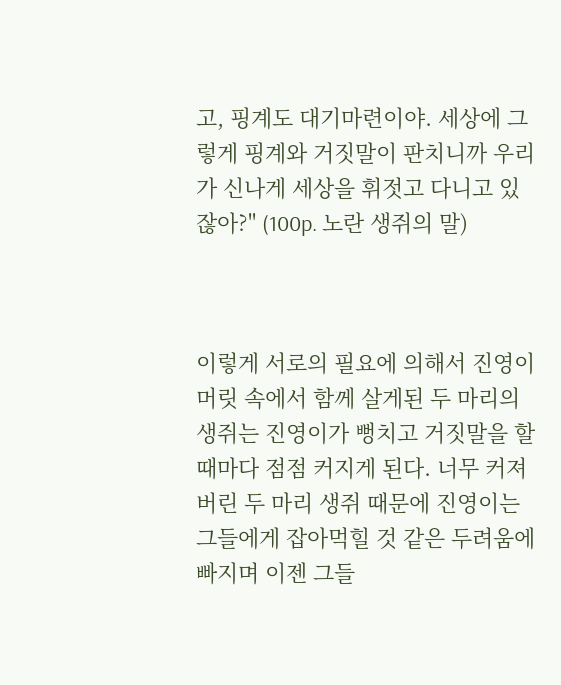고, 핑계도 대기마련이야. 세상에 그렇게 핑계와 거짓말이 판치니까 우리가 신나게 세상을 휘젓고 다니고 있잖아?" (100p. 노란 생쥐의 말)



이렇게 서로의 필요에 의해서 진영이 머릿 속에서 함께 살게된 두 마리의 생쥐는 진영이가 뻥치고 거짓말을 할 때마다 점점 커지게 된다. 너무 커져버린 두 마리 생쥐 때문에 진영이는 그들에게 잡아먹힐 것 같은 두려움에 빠지며 이젠 그들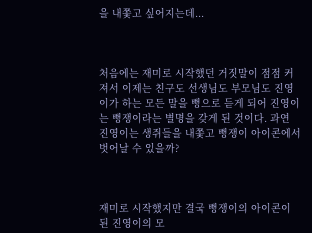을 내쫓고 싶어지는데...



처음에는 재미로 시작했던 거짓말이 점점 커져서 이제는 친구도 선생님도 부모님도 진영이가 하는 모든 말을 뻥으로 듣게 되어 진영이는 뻥쟁이라는 별명을 갖게 된 것이다. 과연 진영이는 생쥐들을 내쫓고 뻥쟁이 아이콘에서 벗어날 수 있을까?



재미로 시작했지만 결국 뻥쟁이의 아이콘이 된 진영이의 모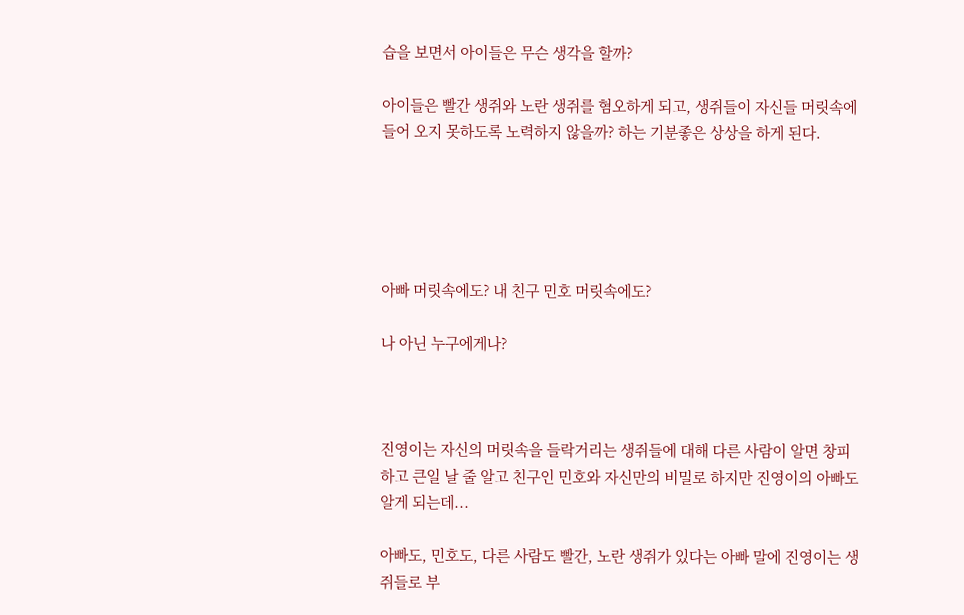습을 보면서 아이들은 무슨 생각을 할까?

아이들은 빨간 생쥐와 노란 생쥐를 혐오하게 되고, 생쥐들이 자신들 머릿속에 들어 오지 못하도록 노력하지 않을까? 하는 기분좋은 상상을 하게 된다.





아빠 머릿속에도? 내 친구 민호 머릿속에도?

나 아닌 누구에게나?



진영이는 자신의 머릿속을 들락거리는 생쥐들에 대해 다른 사람이 알면 창피하고 큰일 날 줄 알고 친구인 민호와 자신만의 비밀로 하지만 진영이의 아빠도 알게 되는데...

아빠도, 민호도, 다른 사람도 빨간, 노란 생쥐가 있다는 아빠 말에 진영이는 생쥐들로 부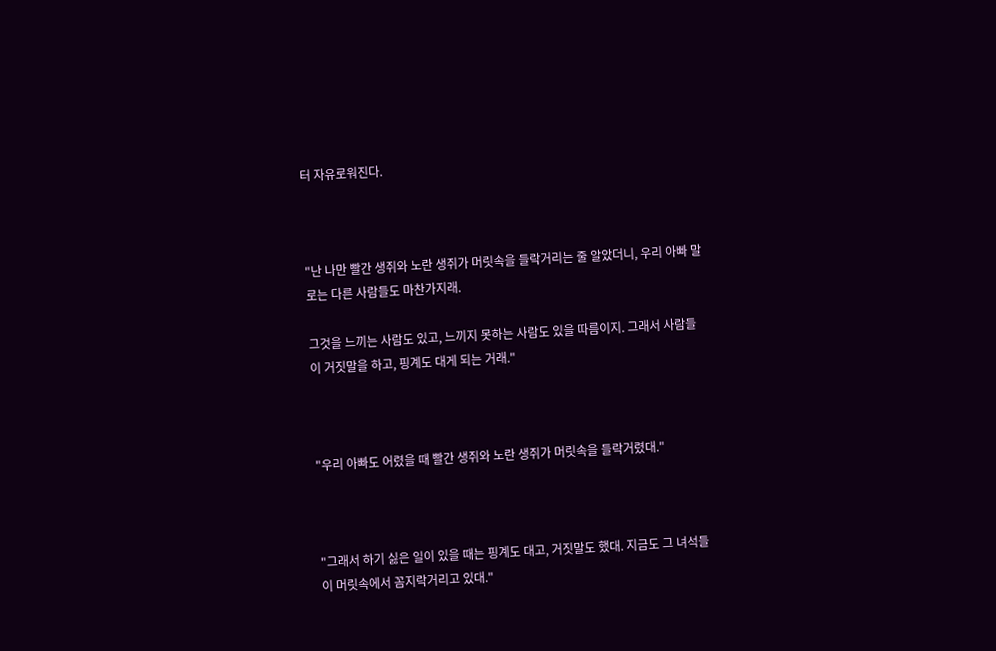터 자유로워진다.



"난 나만 빨간 생쥐와 노란 생쥐가 머릿속을 들락거리는 줄 알았더니, 우리 아빠 말로는 다른 사람들도 마찬가지래.

그것을 느끼는 사람도 있고, 느끼지 못하는 사람도 있을 따름이지. 그래서 사람들이 거짓말을 하고, 핑계도 대게 되는 거래."



"우리 아빠도 어렸을 때 빨간 생쥐와 노란 생쥐가 머릿속을 들락거렸대."



"그래서 하기 싫은 일이 있을 때는 핑계도 대고, 거짓말도 했대. 지금도 그 녀석들이 머릿속에서 꼼지락거리고 있대."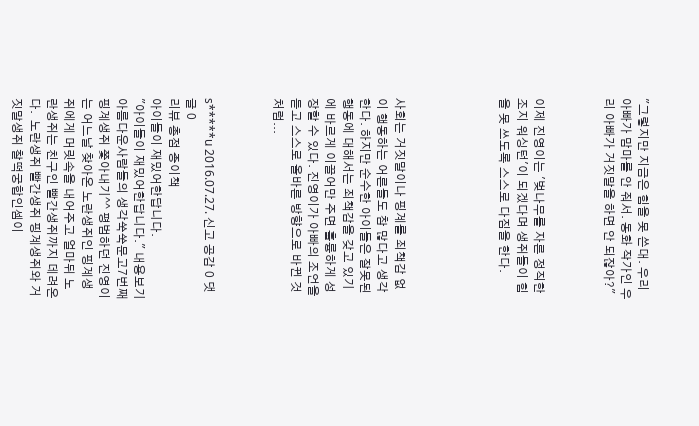"그렇지만 지금은 힘을 못 쓴대. 우리 아빠가 맘마를 안 줘서. 동화 작가인 우리 아빠가 거짓말을 하면 안 되잖아?"



이제 진영이는 '벚나무를 자른 정직한 조지 워싱턴'이 되겠다며 생쥐들이 힘을 못 쓰도록 스스로 다짐을 한다.





사회는 거짓말이나 핑계를 죄책감 없이 행동하는 어른들도 참 많다고 생각한다. 하지만 순수한 아이들은 잘못된 행동에 대해서는 죄책감을 갖고 있기에 바르게 이끌어만 주면 훌륭하게 성장할 수 있다. 진영이가 아빠의 조언을 듣고 스스로 올바른 방향으로 바뀐 것 처럼...



s*****u 2016.07.27. 신고 공감 0 댓글 0
리뷰 총점 종이책
아이들이 재밌어한답니다.
"아이들이 재밌어한답니다." 내용보기
아름다운사람들의 생각쑥쑥문고7번째 핑계생쥐 쫓아내기^^ 평범하던 진영이는 어느날 찾아온 노란생쥐인 핑계생쥐에게 머릿속을 내어주고 얼마뒤 노란생쥐는 친구인 빨간생쥐까지 데려온다.  노란생쥐 빨간생쥐 핑계생쥐와 거짓말생쥐 찰떡궁합인셈이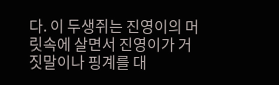다. 이 두생쥐는 진영이의 머릿속에 살면서 진영이가 거짓말이나 핑계를 대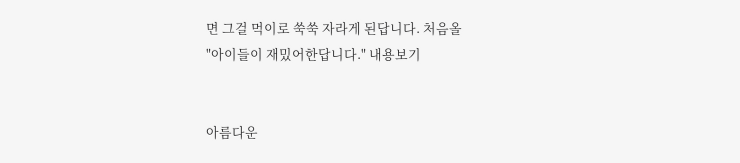면 그걸 먹이로 쑥쑥 자라게 된답니다. 처음올
"아이들이 재밌어한답니다." 내용보기


아름다운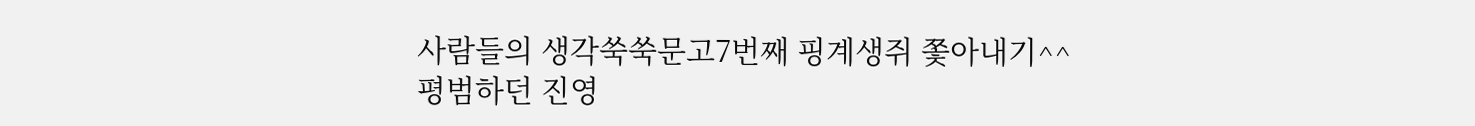사람들의 생각쑥쑥문고7번째 핑계생쥐 쫓아내기^^
평범하던 진영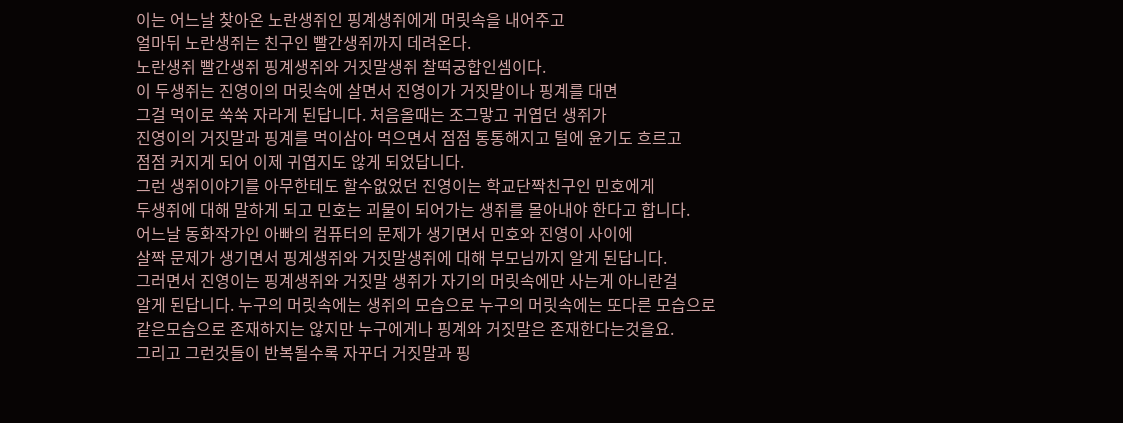이는 어느날 찾아온 노란생쥐인 핑계생쥐에게 머릿속을 내어주고
얼마뒤 노란생쥐는 친구인 빨간생쥐까지 데려온다.
노란생쥐 빨간생쥐 핑계생쥐와 거짓말생쥐 찰떡궁합인셈이다.
이 두생쥐는 진영이의 머릿속에 살면서 진영이가 거짓말이나 핑계를 대면
그걸 먹이로 쑥쑥 자라게 된답니다. 처음올때는 조그맣고 귀엽던 생쥐가
진영이의 거짓말과 핑계를 먹이삼아 먹으면서 점점 통통해지고 털에 윤기도 흐르고
점점 커지게 되어 이제 귀엽지도 않게 되었답니다.
그런 생쥐이야기를 아무한테도 할수없었던 진영이는 학교단짝친구인 민호에게
두생쥐에 대해 말하게 되고 민호는 괴물이 되어가는 생쥐를 몰아내야 한다고 합니다.
어느날 동화작가인 아빠의 컴퓨터의 문제가 생기면서 민호와 진영이 사이에
살짝 문제가 생기면서 핑계생쥐와 거짓말생쥐에 대해 부모님까지 알게 된답니다.
그러면서 진영이는 핑계생쥐와 거짓말 생쥐가 자기의 머릿속에만 사는게 아니란걸
알게 된답니다. 누구의 머릿속에는 생쥐의 모습으로 누구의 머릿속에는 또다른 모습으로
같은모습으로 존재하지는 않지만 누구에게나 핑계와 거짓말은 존재한다는것을요.
그리고 그런것들이 반복될수록 자꾸더 거짓말과 핑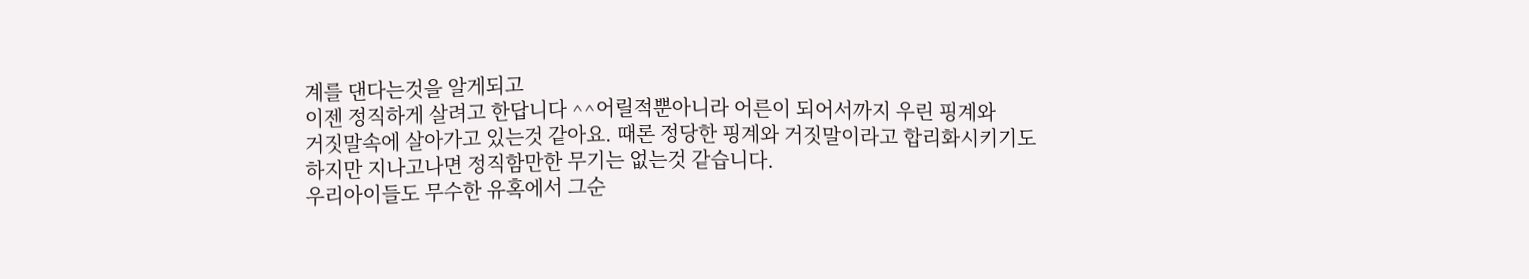계를 댄다는것을 알게되고
이젠 정직하게 살려고 한답니다 ^^어릴적뿐아니라 어른이 되어서까지 우린 핑계와
거짓말속에 살아가고 있는것 같아요. 때론 정당한 핑계와 거짓말이라고 합리화시키기도
하지만 지나고나면 정직함만한 무기는 없는것 같습니다.
우리아이들도 무수한 유혹에서 그순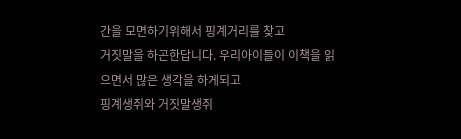간을 모면하기위해서 핑계거리를 찾고
거짓말을 하곤한답니다. 우리아이들이 이책을 읽으면서 많은 생각을 하게되고
핑계생쥐와 거짓말생쥐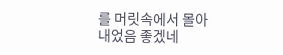를 머릿속에서 몰아내었음 좋겠네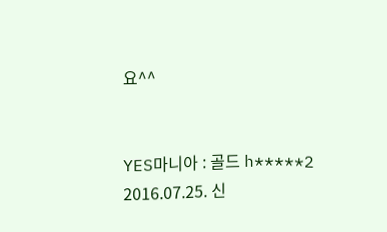요^^


YES마니아 : 골드 h*****2 2016.07.25. 신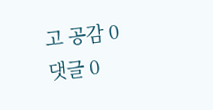고 공감 0 댓글 0